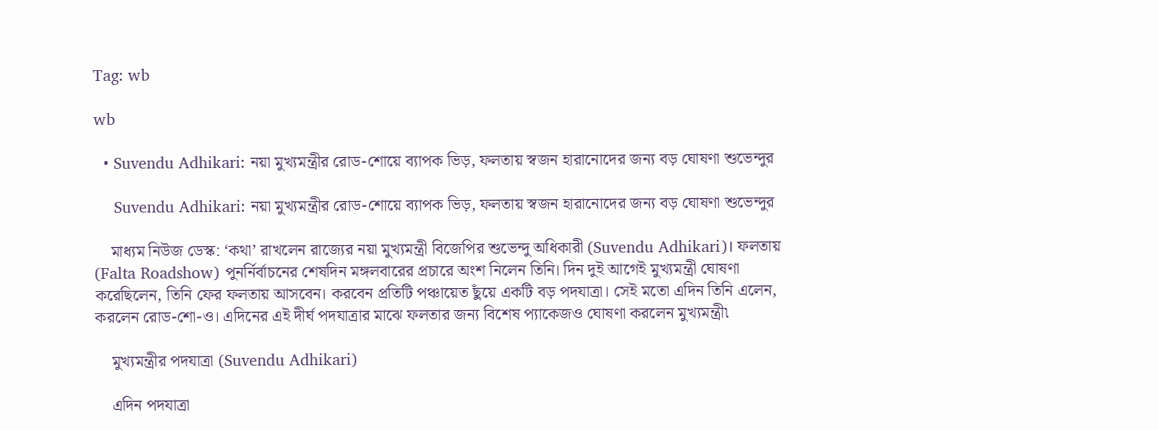Tag: wb

wb

  • Suvendu Adhikari: নয়া মুখ্যমন্ত্রীর রোড-শোয়ে ব্যাপক ভিড়, ফলতায় স্বজন হারানোদের জন্য বড় ঘোষণা শুভেন্দুর

    Suvendu Adhikari: নয়া মুখ্যমন্ত্রীর রোড-শোয়ে ব্যাপক ভিড়, ফলতায় স্বজন হারানোদের জন্য বড় ঘোষণা শুভেন্দুর

    মাধ্যম নিউজ ডেস্ক: ‘কথা’ রাখলেন রাজ্যের নয়া মুখ্যমন্ত্রী বিজেপির শুভেন্দু অধিকারী (Suvendu Adhikari)। ফলতায় (Falta Roadshow) পুনর্নির্বাচনের শেষদিন মঙ্গলবারের প্রচারে অংশ নিলেন তিনি। দিন দুই আগেই মুখ্যমন্ত্রী ঘোষণা করেছিলেন, তিনি ফের ফলতায় আসবেন। করবেন প্রতিটি পঞ্চায়েত ছুঁয়ে একটি বড় পদযাত্রা। সেই মতো এদিন তিনি এলেন, করলেন রোড-শো-ও। এদিনের এই দীর্ঘ পদযাত্রার মাঝে ফলতার জন্য বিশেষ প্যাকেজও ঘোষণা করলেন মুখ্যমন্ত্রী৷

    মুখ্যমন্ত্রীর পদযাত্রা (Suvendu Adhikari)

    এদিন পদযাত্রা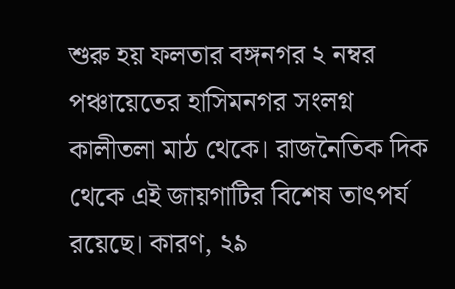শুরু হয় ফলতার বঙ্গনগর ২ নম্বর পঞ্চায়েতের হাসিমনগর সংলগ্ন কালীতলা মাঠ থেকে। রাজনৈতিক দিক থেকে এই জায়গাটির বিশেষ তাৎপর্য রয়েছে। কারণ, ২৯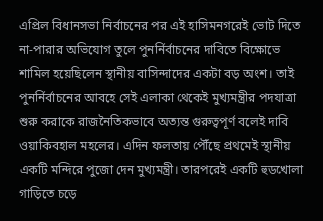এপ্রিল বিধানসভা নির্বাচনের পর এই হাসিমনগরেই ভোট দিতে না-পারার অভিযোগ তুলে পুনর্নির্বাচনের দাবিতে বিক্ষোভে শামিল হয়েছিলেন স্থানীয় বাসিন্দাদের একটা বড় অংশ। তাই পুনর্নির্বাচনের আবহে সেই এলাকা থেকেই মুখ্যমন্ত্রীর পদযাত্রা শুরু করাকে রাজনৈতিকভাবে অত্যন্ত গুরুত্বপূর্ণ বলেই দাবি ওয়াকিবহাল মহলের। এদিন ফলতায় পৌঁছে প্রথমেই স্থানীয় একটি মন্দিরে পুজো দেন মুখ্যমন্ত্রী। তারপরেই একটি হুডখোলা গাড়িতে চড়ে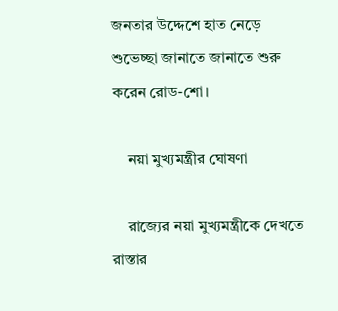জনতার উদ্দেশে হাত নেড়ে শুভেচ্ছা জানাতে জানাতে শুরু করেন রোড-শো।

    নয়া মুখ্যমন্ত্রীর ঘোষণা

    রাজ্যের নয়া মুখ্যমন্ত্রীকে দেখতে রাস্তার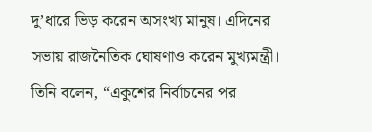দু’ধারে ভিড় করেন অসংখ্য মানুষ। এদিনের সভায় রাজনৈতিক ঘোষণাও করেন মুখ্যমন্ত্রী। তিনি বলেন, “একুশের নির্বাচনের পর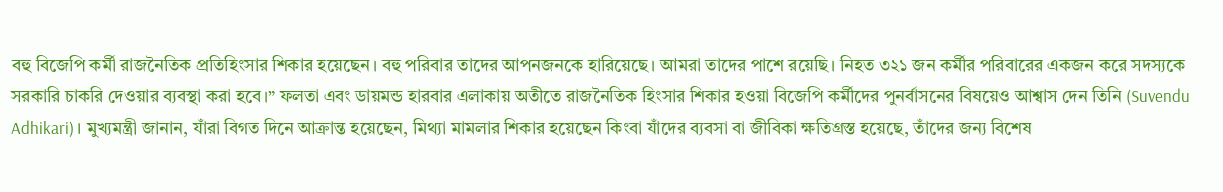বহু বিজেপি কর্মী রাজনৈতিক প্রতিহিংসার শিকার হয়েছেন। বহু পরিবার তাদের আপনজনকে হারিয়েছে। আমরা তাদের পাশে রয়েছি। নিহত ৩২১ জন কর্মীর পরিবারের একজন করে সদস্যকে সরকারি চাকরি দেওয়ার ব্যবস্থা করা হবে।” ফলতা এবং ডায়মন্ড হারবার এলাকায় অতীতে রাজনৈতিক হিংসার শিকার হওয়া বিজেপি কর্মীদের পুনর্বাসনের বিষয়েও আশ্বাস দেন তিনি (Suvendu Adhikari)। মুখ্যমন্ত্রী জানান, যাঁরা বিগত দিনে আক্রান্ত হয়েছেন, মিথ্যা মামলার শিকার হয়েছেন কিংবা যাঁদের ব্যবসা বা জীবিকা ক্ষতিগ্রস্ত হয়েছে, তাঁদের জন্য বিশেষ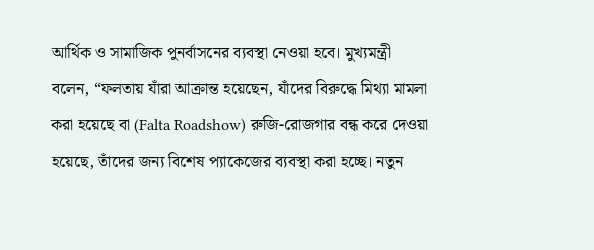আর্থিক ও সামাজিক পুনর্বাসনের ব্যবস্থা নেওয়া হবে। মুখ্যমন্ত্রী বলেন, “ফলতায় যাঁরা আক্রান্ত হয়েছেন, যাঁদের বিরুদ্ধে মিথ্যা মামলা করা হয়েছে বা (Falta Roadshow) রুজি-রোজগার বন্ধ করে দেওয়া হয়েছে, তাঁদের জন্য বিশেষ প্যাকেজের ব্যবস্থা করা হচ্ছে। নতুন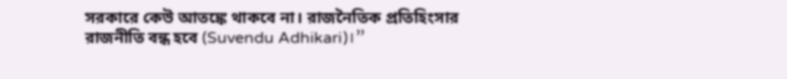সরকারে কেউ আতঙ্কে থাকবে না। রাজনৈতিক প্রতিহিংসার রাজনীতি বন্ধ হবে (Suvendu Adhikari)।”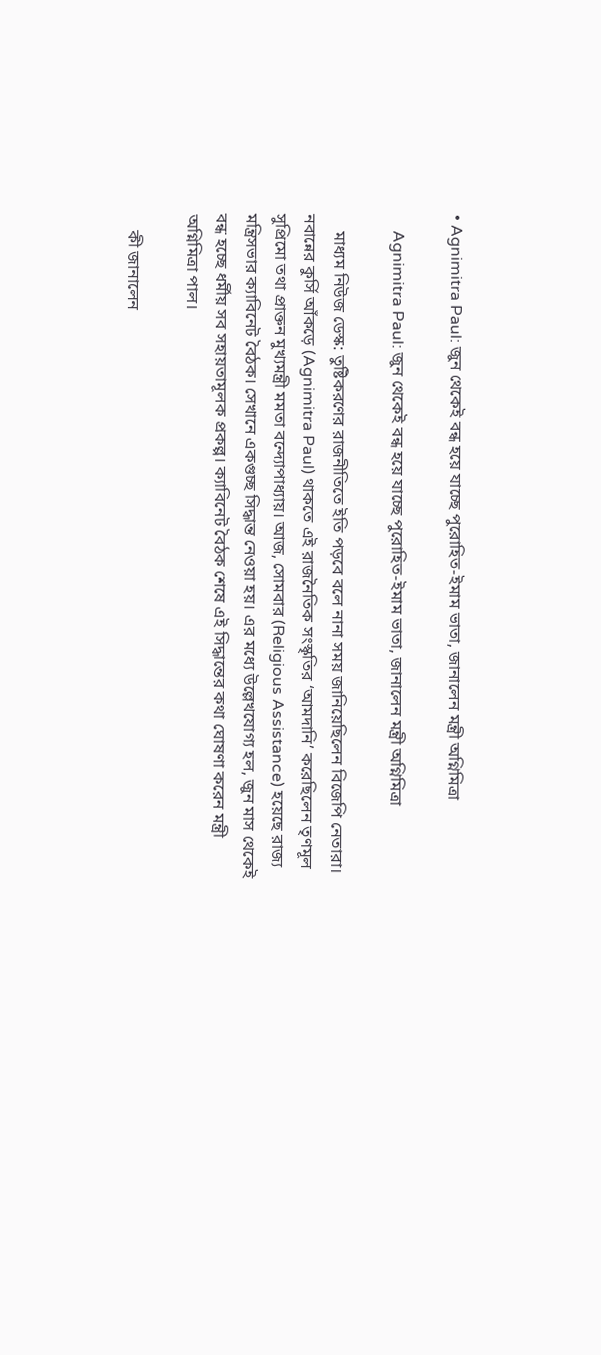• Agnimitra Paul: জুন থেকেই বন্ধ হয়ে যাচ্ছে পুরোহিত-ইমাম ভাতা, জানালেন মন্ত্রী অগ্নিমিত্রা

    Agnimitra Paul: জুন থেকেই বন্ধ হয়ে যাচ্ছে পুরোহিত-ইমাম ভাতা, জানালেন মন্ত্রী অগ্নিমিত্রা

    মাধ্যম নিউজ ডেস্ক: তুষ্টিকরণের রাজনীতিতে ইতি পড়বে বলে নানা সময় জানিয়েছিলেন বিজেপি নেতারা। নবান্নের কুর্সি আঁকড়ে (Agnimitra Paul) থাকতে এই রাজনৈতিক সংস্কৃতির ‘আমদানি’ করেছিলেন তৃণমূল সুপ্রিমো তথা প্রাক্তন মুখ্যমন্ত্রী মমতা বন্দ্যোপাধ্যায়। আজ, সোমবার (Religious Assistance) হয়েছে রাজ্য মন্ত্রিসভার ক্যাবিনেট বৈঠক। সেখানে একগুচ্ছ সিদ্ধান্ত নেওয়া হয়। এর মধ্যে উল্লেখযোগ্য হল, জুন মাস থেকেই বন্ধ হচ্ছে ধর্মীয় সব সহায়তামূলক প্রকল্প। ক্যাবিনেট বৈঠক শেষে এই সিদ্ধান্তের কথা ঘোষণা করেন মন্ত্রী অগ্নিমিত্রা পাল।

    কী জানালেন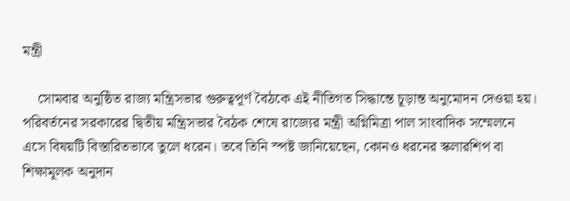মন্ত্রী

    সোমবার অনুষ্ঠিত রাজ্য মন্ত্রিসভার গুরুত্বপূর্ণ বৈঠকে এই নীতিগত সিদ্ধান্তে চূড়ান্ত অনুমোদন দেওয়া হয়। পরিবর্তনের সরকারের দ্বিতীয় মন্ত্রিসভার বৈঠক শেষে রাজ্যের মন্ত্রী অগ্নিমিত্রা পাল সাংবাদিক সম্মেলনে এসে বিষয়টি বিস্তারিতভাবে তুলে ধরেন। তবে তিনি স্পষ্ট জানিয়েছেন, কোনও ধরনের স্কলারশিপ বা শিক্ষামূলক অনুদান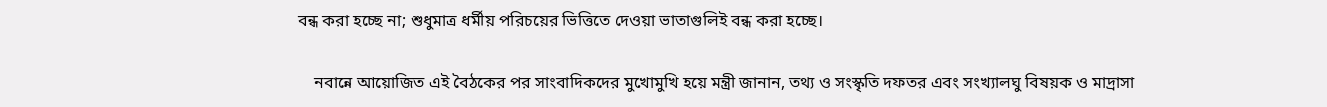বন্ধ করা হচ্ছে না; শুধুমাত্র ধর্মীয় পরিচয়ের ভিত্তিতে দেওয়া ভাতাগুলিই বন্ধ করা হচ্ছে।

    নবান্নে আয়োজিত এই বৈঠকের পর সাংবাদিকদের মুখোমুখি হয়ে মন্ত্রী জানান, তথ্য ও সংস্কৃতি দফতর এবং সংখ্যালঘু বিষয়ক ও মাদ্রাসা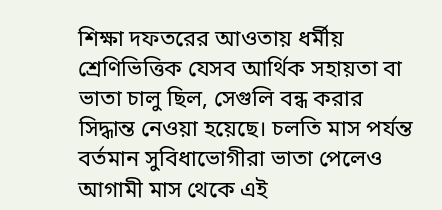শিক্ষা দফতরের আওতায় ধর্মীয় শ্রেণিভিত্তিক যেসব আর্থিক সহায়তা বা ভাতা চালু ছিল, সেগুলি বন্ধ করার সিদ্ধান্ত নেওয়া হয়েছে। চলতি মাস পর্যন্ত বর্তমান সুবিধাভোগীরা ভাতা পেলেও আগামী মাস থেকে এই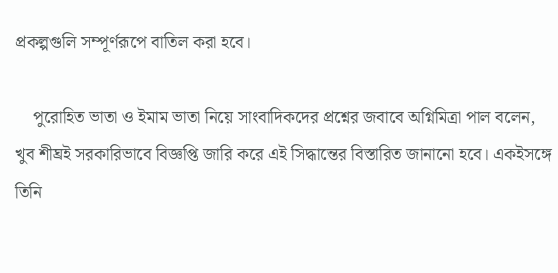প্রকল্পগুলি সম্পূর্ণরূপে বাতিল করা হবে।

    পুরোহিত ভাতা ও ইমাম ভাতা নিয়ে সাংবাদিকদের প্রশ্নের জবাবে অগ্নিমিত্রা পাল বলেন, খুব শীঘ্রই সরকারিভাবে বিজ্ঞপ্তি জারি করে এই সিদ্ধান্তের বিস্তারিত জানানো হবে। একইসঙ্গে তিনি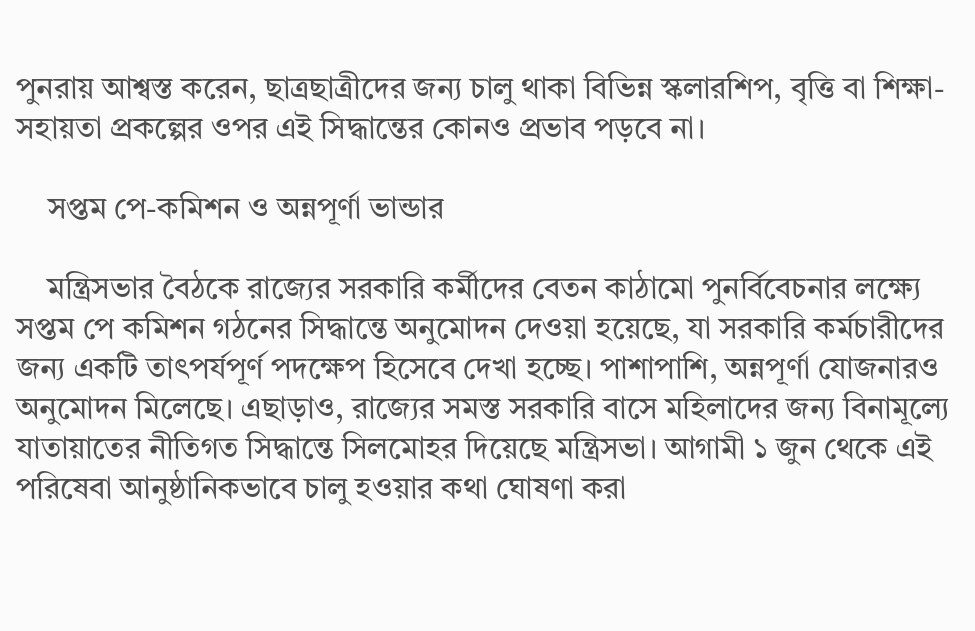পুনরায় আশ্বস্ত করেন, ছাত্রছাত্রীদের জন্য চালু থাকা বিভিন্ন স্কলারশিপ, বৃত্তি বা শিক্ষা-সহায়তা প্রকল্পের ওপর এই সিদ্ধান্তের কোনও প্রভাব পড়বে না।

    সপ্তম পে-কমিশন ও অন্নপূর্ণা ভান্ডার

    মন্ত্রিসভার বৈঠকে রাজ্যের সরকারি কর্মীদের বেতন কাঠামো পুনর্বিবেচনার লক্ষ্যে সপ্তম পে কমিশন গঠনের সিদ্ধান্তে অনুমোদন দেওয়া হয়েছে, যা সরকারি কর্মচারীদের জন্য একটি তাৎপর্যপূর্ণ পদক্ষেপ হিসেবে দেখা হচ্ছে। পাশাপাশি, অন্নপূর্ণা যোজনারও অনুমোদন মিলেছে। এছাড়াও, রাজ্যের সমস্ত সরকারি বাসে মহিলাদের জন্য বিনামূল্যে যাতায়াতের নীতিগত সিদ্ধান্তে সিলমোহর দিয়েছে মন্ত্রিসভা। আগামী ১ জুন থেকে এই পরিষেবা আনুষ্ঠানিকভাবে চালু হওয়ার কথা ঘোষণা করা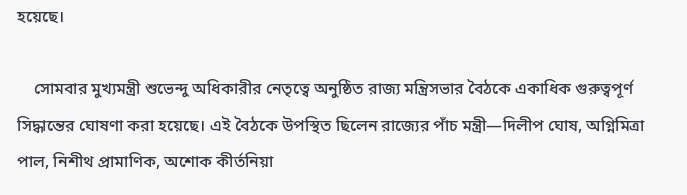হয়েছে।

    সোমবার মুখ্যমন্ত্রী শুভেন্দু অধিকারীর নেতৃত্বে অনুষ্ঠিত রাজ্য মন্ত্রিসভার বৈঠকে একাধিক গুরুত্বপূর্ণ সিদ্ধান্তের ঘোষণা করা হয়েছে। এই বৈঠকে উপস্থিত ছিলেন রাজ্যের পাঁচ মন্ত্রী—দিলীপ ঘোষ, অগ্নিমিত্রা পাল, নিশীথ প্রামাণিক, অশোক কীর্তনিয়া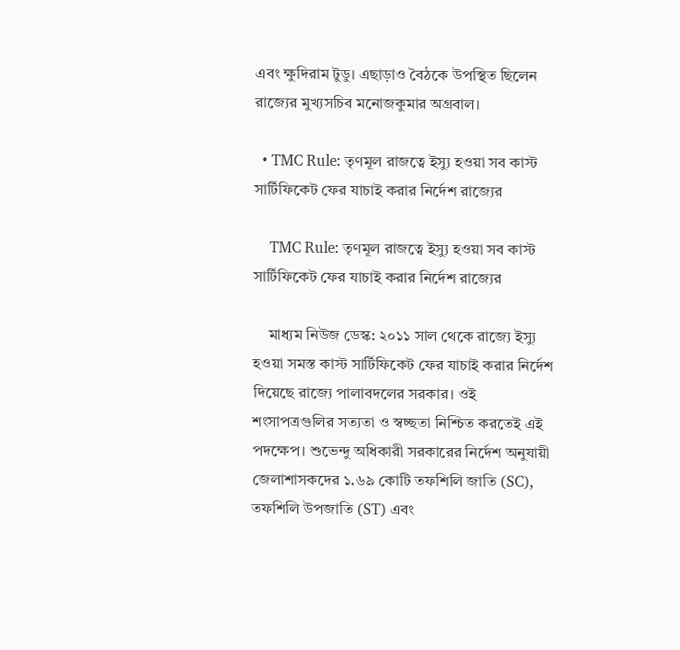এবং ক্ষুদিরাম টুডু। এছাড়াও বৈঠকে উপস্থিত ছিলেন রাজ্যের মুখ্যসচিব মনোজকুমার অগ্রবাল।

  • TMC Rule: তৃণমূল রাজত্বে ইস্যু হওয়া সব কাস্ট সার্টিফিকেট ফের যাচাই করার নির্দেশ রাজ্যের

    TMC Rule: তৃণমূল রাজত্বে ইস্যু হওয়া সব কাস্ট সার্টিফিকেট ফের যাচাই করার নির্দেশ রাজ্যের

    মাধ্যম নিউজ ডেস্ক: ২০১১ সাল থেকে রাজ্যে ইস্যু হওয়া সমস্ত কাস্ট সার্টিফিকেট ফের যাচাই করার নির্দেশ দিয়েছে রাজ্যে পালাবদলের সরকার। ওই শংসাপত্রগুলির সত্যতা ও স্বচ্ছতা নিশ্চিত করতেই এই পদক্ষেপ। শুভেন্দু অধিকারী সরকারের নির্দেশ অনুযায়ী জেলাশাসকদের ১.৬৯ কোটি তফশিলি জাতি (SC), তফশিলি উপজাতি (ST) এবং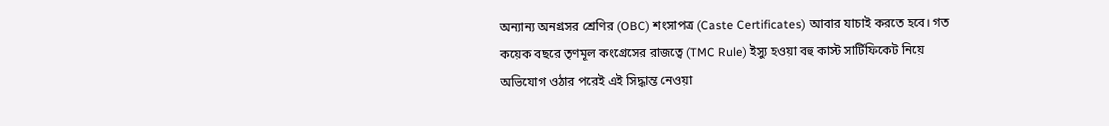অন্যান্য অনগ্রসর শ্রেণির (OBC) শংসাপত্র (Caste Certificates) আবার যাচাই করতে হবে। গত কয়েক বছরে তৃণমূল কংগ্রেসের রাজত্বে (TMC Rule) ইস্যু হওয়া বহু কাস্ট সার্টিফিকেট নিয়ে অভিযোগ ওঠার পরেই এই সিদ্ধান্ত নেওয়া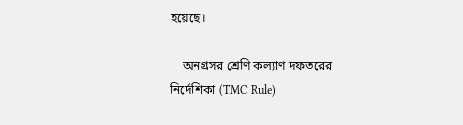হয়েছে।

    অনগ্রসর শ্রেণি কল্যাণ দফতরের নির্দেশিকা (TMC Rule)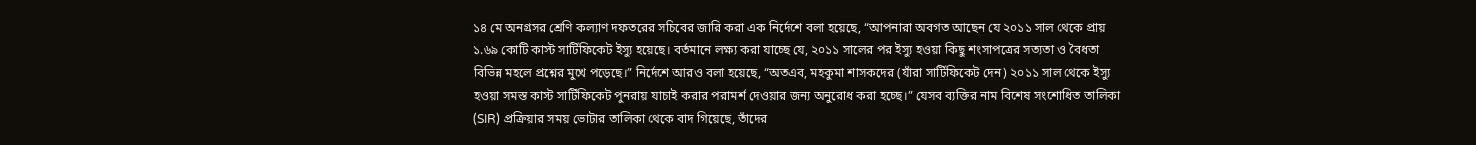১৪ মে অনগ্রসর শ্রেণি কল্যাণ দফতরের সচিবের জারি করা এক নির্দেশে বলা হয়েছে, “আপনারা অবগত আছেন যে ২০১১ সাল থেকে প্রায় ১.৬৯ কোটি কাস্ট সার্টিফিকেট ইস্যু হয়েছে। বর্তমানে লক্ষ্য করা যাচ্ছে যে, ২০১১ সালের পর ইস্যু হওয়া কিছু শংসাপত্রের সত্যতা ও বৈধতা বিভিন্ন মহলে প্রশ্নের মুখে পড়েছে।” নির্দেশে আরও বলা হয়েছে, “অতএব, মহকুমা শাসকদের (যাঁরা সার্টিফিকেট দেন) ২০১১ সাল থেকে ইস্যু হওয়া সমস্ত কাস্ট সার্টিফিকেট পুনরায় যাচাই করার পরামর্শ দেওয়ার জন্য অনুরোধ করা হচ্ছে।” যেসব ব্যক্তির নাম বিশেষ সংশোধিত তালিকা (SIR) প্রক্রিয়ার সময় ভোটার তালিকা থেকে বাদ গিয়েছে, তাঁদের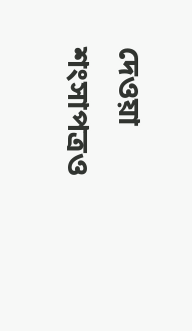দেওয়া শংসাপত্রও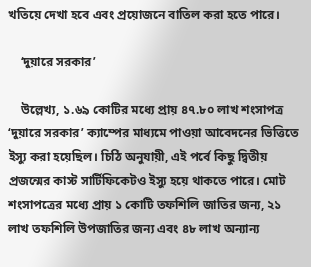খতিয়ে দেখা হবে এবং প্রয়োজনে বাতিল করা হতে পারে।

    ‘দুয়ারে সরকার’

    উল্লেখ্য, ১.৬৯ কোটির মধ্যে প্রায় ৪৭.৮০ লাখ শংসাপত্র ‘দুয়ারে সরকার’ ক্যাম্পের মাধ্যমে পাওয়া আবেদনের ভিত্তিতে ইস্যু করা হয়েছিল। চিঠি অনুযায়ী, এই পর্বে কিছু দ্বিতীয় প্রজন্মের কাস্ট সার্টিফিকেটও ইস্যু হয়ে থাকতে পারে। মোট শংসাপত্রের মধ্যে প্রায় ১ কোটি তফশিলি জাতির জন্য, ২১ লাখ তফশিলি উপজাতির জন্য এবং ৪৮ লাখ অন্যান্য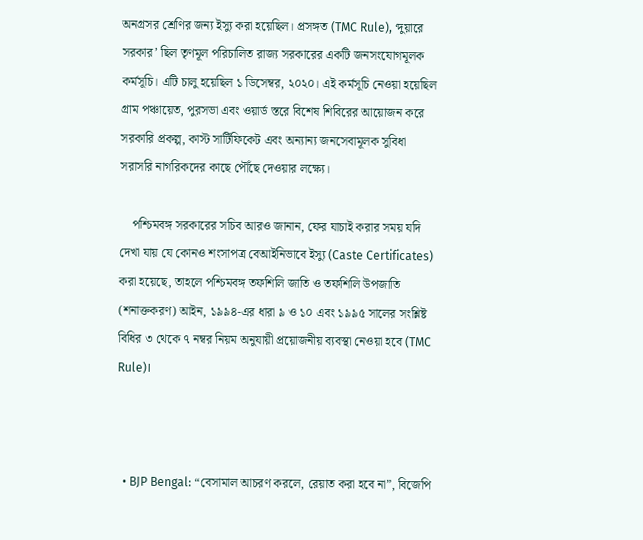অনগ্রসর শ্রেণির জন্য ইস্যু করা হয়েছিল। প্রসঙ্গত (TMC Rule), ‘দুয়ারে সরকার’ ছিল তৃণমূল পরিচালিত রাজ্য সরকারের একটি জনসংযোগমূলক কর্মসূচি। এটি চালু হয়েছিল ১ ডিসেম্বর, ২০২০। এই কর্মসূচি নেওয়া হয়েছিল গ্রাম পঞ্চায়েত, পুরসভা এবং ওয়ার্ড স্তরে বিশেষ শিবিরের আয়োজন করে সরকারি প্রকল্প, কাস্ট সার্টিফিকেট এবং অন্যান্য জনসেবামূলক সুবিধা সরাসরি নাগরিকদের কাছে পৌঁছে দেওয়ার লক্ষ্যে।

    পশ্চিমবঙ্গ সরকারের সচিব আরও জানান, ফের যাচাই করার সময় যদি দেখা যায় যে কোনও শংসাপত্র বেআইনিভাবে ইস্যু (Caste Certificates) করা হয়েছে, তাহলে পশ্চিমবঙ্গ তফশিলি জাতি ও তফশিলি উপজাতি (শনাক্তকরণ) আইন, ১৯৯৪-এর ধারা ৯ ও ১০ এবং ১৯৯৫ সালের সংশ্লিষ্ট বিধির ৩ থেকে ৭ নম্বর নিয়ম অনুযায়ী প্রয়োজনীয় ব্যবস্থা নেওয়া হবে (TMC Rule)।



  • BJP Bengal: “বেসামাল আচরণ করলে, রেয়াত করা হবে না”, বিজেপি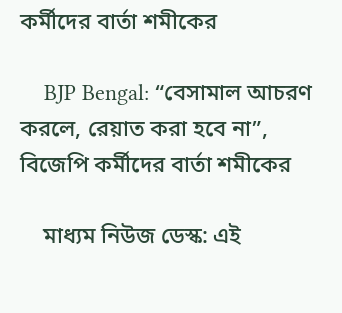কর্মীদের বার্তা শমীকের

    BJP Bengal: “বেসামাল আচরণ করলে, রেয়াত করা হবে না”, বিজেপি কর্মীদের বার্তা শমীকের

    মাধ্যম নিউজ ডেস্ক: এই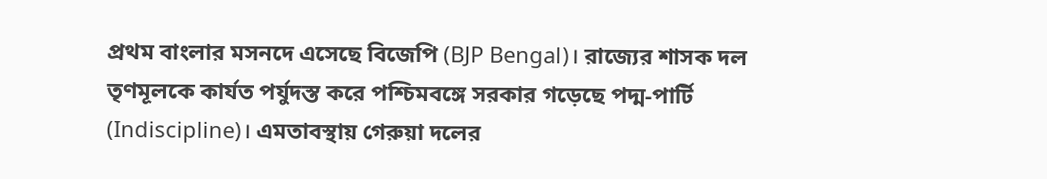প্রথম বাংলার মসনদে এসেছে বিজেপি (BJP Bengal)। রাজ্যের শাসক দল তৃণমূলকে কার্যত পর্যুদস্ত করে পশ্চিমবঙ্গে সরকার গড়েছে পদ্ম-পার্টি (Indiscipline)। এমতাবস্থায় গেরুয়া দলের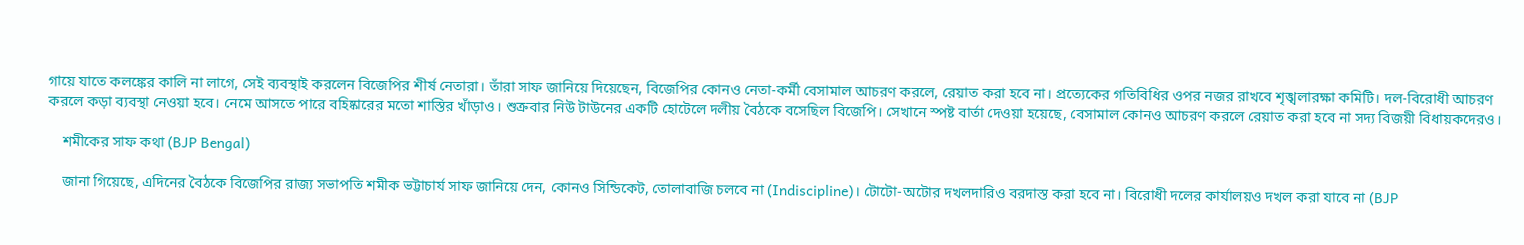গায়ে যাতে কলঙ্কের কালি না লাগে, সেই ব্যবস্থাই করলেন বিজেপির শীর্ষ নেতারা। তাঁরা সাফ জানিয়ে দিয়েছেন, বিজেপির কোনও নেতা-কর্মী বেসামাল আচরণ করলে, রেয়াত করা হবে না। প্রত্যেকের গতিবিধির ওপর নজর রাখবে শৃঙ্খলারক্ষা কমিটি। দল-বিরোধী আচরণ করলে কড়া ব্যবস্থা নেওয়া হবে। নেমে আসতে পারে বহিষ্কারের মতো শাস্তির খাঁড়াও। শুক্রবার নিউ টাউনের একটি হোটেলে দলীয় বৈঠকে বসেছিল বিজেপি। সেখানে স্পষ্ট বার্তা দেওয়া হয়েছে, বেসামাল কোনও আচরণ করলে রেয়াত করা হবে না সদ্য বিজয়ী বিধায়কদেরও।

    শমীকের সাফ কথা (BJP Bengal)

    জানা গিয়েছে, এদিনের বৈঠকে বিজেপির রাজ্য সভাপতি শমীক ভট্টাচার্য সাফ জানিয়ে দেন, কোনও সিন্ডিকেট, তোলাবাজি চলবে না (Indiscipline)। টোটো-অটোর দখলদারিও বরদাস্ত করা হবে না। বিরোধী দলের কার্যালয়ও দখল করা যাবে না (BJP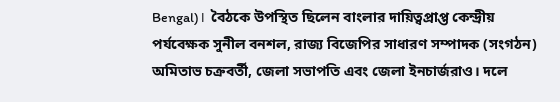Bengal)।  বৈঠকে উপস্থিত ছিলেন বাংলার দায়িত্বপ্রাপ্ত কেন্দ্রীয় পর্যবেক্ষক সুনীল বনশল, রাজ্য বিজেপির সাধারণ সম্পাদক (সংগঠন) অমিতাভ চক্রবর্তী, জেলা সভাপতি এবং জেলা ইনচার্জরাও। দলে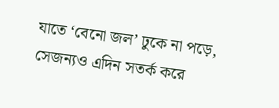যাতে ‘বেনো জল’ ঢুকে না পড়ে, সেজন্যও এদিন সতর্ক করে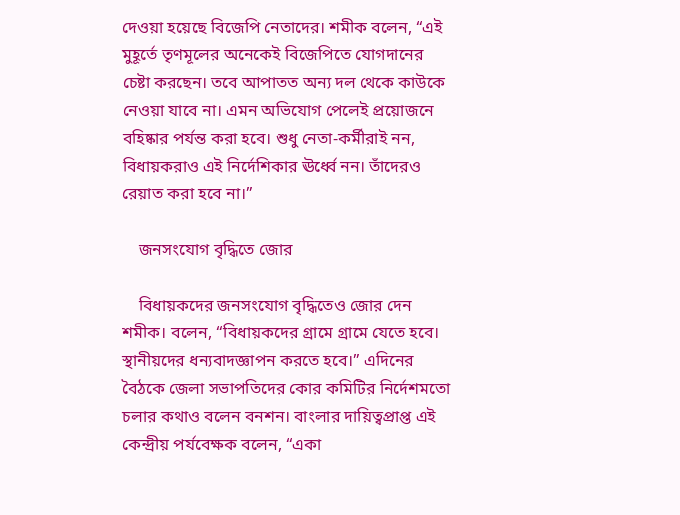দেওয়া হয়েছে বিজেপি নেতাদের। শমীক বলেন, “এই মুহূর্তে তৃণমূলের অনেকেই বিজেপিতে যোগদানের চেষ্টা করছেন। তবে আপাতত অন্য দল থেকে কাউকে নেওয়া যাবে না। এমন অভিযোগ পেলেই প্রয়োজনে বহিষ্কার পর্যন্ত করা হবে। শুধু নেতা-কর্মীরাই নন, বিধায়করাও এই নির্দেশিকার ঊর্ধ্বে নন। তাঁদেরও রেয়াত করা হবে না।”

    জনসংযোগ বৃদ্ধিতে জোর

    বিধায়কদের জনসংযোগ বৃদ্ধিতেও জোর দেন শমীক। বলেন, “বিধায়কদের গ্রামে গ্রামে যেতে হবে। স্থানীয়দের ধন্যবাদজ্ঞাপন করতে হবে।” এদিনের বৈঠকে জেলা সভাপতিদের কোর কমিটির নির্দেশমতো চলার কথাও বলেন বনশন। বাংলার দায়িত্বপ্রাপ্ত এই কেন্দ্রীয় পর্যবেক্ষক বলেন, “একা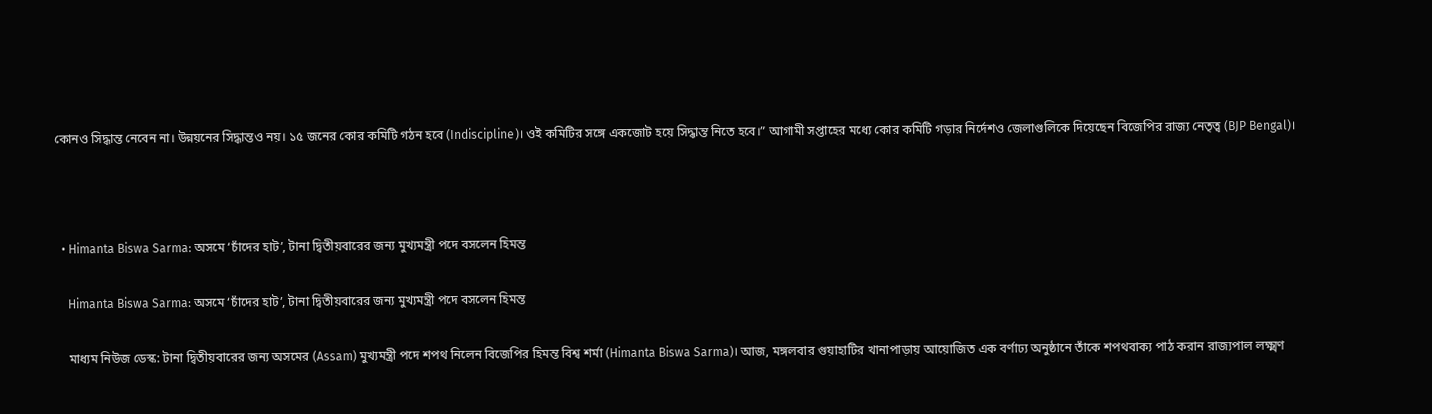কোনও সিদ্ধান্ত নেবেন না। উন্নয়নের সিদ্ধান্তও নয়। ১৫ জনের কোর কমিটি গঠন হবে (Indiscipline)। ওই কমিটির সঙ্গে একজোট হয়ে সিদ্ধান্ত নিতে হবে।” আগামী সপ্তাহের মধ্যে কোর কমিটি গড়ার নির্দেশও জেলাগুলিকে দিয়েছেন বিজেপির রাজ্য নেতৃত্ব (BJP Bengal)।



  • Himanta Biswa Sarma: অসমে ‘চাঁদের হাট’, টানা দ্বিতীয়বারের জন্য মুখ্যমন্ত্রী পদে বসলেন হিমন্ত

    Himanta Biswa Sarma: অসমে ‘চাঁদের হাট’, টানা দ্বিতীয়বারের জন্য মুখ্যমন্ত্রী পদে বসলেন হিমন্ত

    মাধ্যম নিউজ ডেস্ক: টানা দ্বিতীয়বারের জন্য অসমের (Assam) মুখ্যমন্ত্রী পদে শপথ নিলেন বিজেপির হিমন্ত বিশ্ব শর্মা (Himanta Biswa Sarma)। আজ, মঙ্গলবার গুয়াহাটির খানাপাড়ায় আয়োজিত এক বর্ণাঢ্য অনুষ্ঠানে তাঁকে শপথবাক্য পাঠ করান রাজ্যপাল লক্ষ্মণ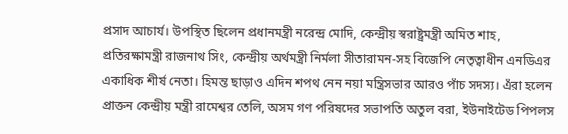প্রসাদ আচার্য। উপস্থিত ছিলেন প্রধানমন্ত্রী নরেন্দ্র মোদি, কেন্দ্রীয় স্বরাষ্ট্রমন্ত্রী অমিত শাহ, প্রতিরক্ষামন্ত্রী রাজনাথ সিং, কেন্দ্রীয় অর্থমন্ত্রী নির্মলা সীতারামন-সহ বিজেপি নেতৃত্বাধীন এনডিএর একাধিক শীর্ষ নেতা। হিমন্ত ছাড়াও এদিন শপথ নেন নয়া মন্ত্রিসভার আরও পাঁচ সদস্য। এঁরা হলেন প্রাক্তন কেন্দ্রীয় মন্ত্রী রামেশ্বর তেলি, অসম গণ পরিষদের সভাপতি অতুল বরা, ইউনাইটেড পিপলস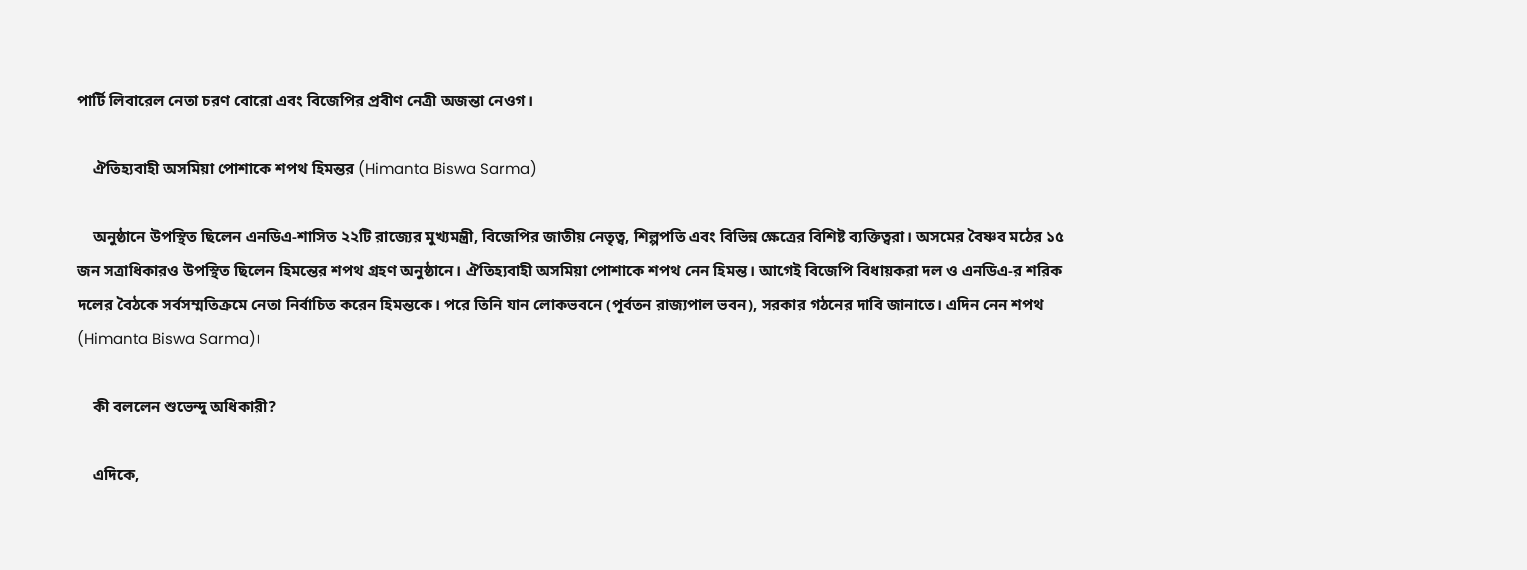পার্টি লিবারেল নেতা চরণ বোরো এবং বিজেপির প্রবীণ নেত্রী অজন্তা নেওগ।

    ঐতিহ্যবাহী অসমিয়া পোশাকে শপথ হিমন্তর (Himanta Biswa Sarma)

    অনুষ্ঠানে উপস্থিত ছিলেন এনডিএ-শাসিত ২২টি রাজ্যের মুখ্যমন্ত্রী, বিজেপির জাতীয় নেতৃত্ব, শিল্পপতি এবং বিভিন্ন ক্ষেত্রের বিশিষ্ট ব্যক্তিত্বরা। অসমের বৈষ্ণব মঠের ১৫ জন সত্রাধিকারও উপস্থিত ছিলেন হিমন্তের শপথ গ্রহণ অনুষ্ঠানে। ঐতিহ্যবাহী অসমিয়া পোশাকে শপথ নেন হিমন্ত। আগেই বিজেপি বিধায়করা দল ও এনডিএ-র শরিক দলের বৈঠকে সর্বসম্মতিক্রমে নেতা নির্বাচিত করেন হিমন্তকে। পরে তিনি যান লোকভবনে (পূর্বতন রাজ্যপাল ভবন), সরকার গঠনের দাবি জানাতে। এদিন নেন শপথ (Himanta Biswa Sarma)।

    কী বললেন শুভেন্দু অধিকারী?

    এদিকে,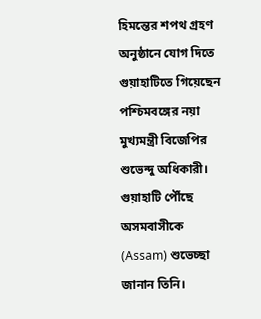হিমন্তের শপথ গ্রহণ অনুষ্ঠানে যোগ দিতে গুয়াহাটিতে গিয়েছেন পশ্চিমবঙ্গের নয়া মুখ্যমন্ত্রী বিজেপির শুভেন্দু অধিকারী। গুয়াহাটি পৌঁছে অসমবাসীকে (Assam) শুভেচ্ছা জানান তিনি।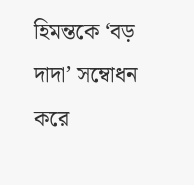হিমন্তকে ‘বড় দাদা’ সম্বোধন করে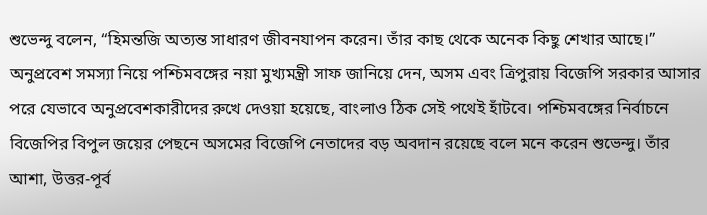শুভেন্দু বলেন, “হিমন্তজি অত্যন্ত সাধারণ জীবনযাপন করেন। তাঁর কাছ থেকে অনেক কিছু শেখার আছে।” অনুপ্রবেশ সমস্যা নিয়ে পশ্চিমবঙ্গের নয়া মুখ্যমন্ত্রী সাফ জানিয়ে দেন, অসম এবং ত্রিপুরায় বিজেপি সরকার আসার পরে যেভাবে অনুপ্রবেশকারীদের রুখে দেওয়া হয়েছে, বাংলাও ঠিক সেই পথেই হাঁটবে। পশ্চিমবঙ্গের নির্বাচনে বিজেপির বিপুল জয়ের পেছনে অসমের বিজেপি নেতাদের বড় অবদান রয়েছে বলে মনে করেন শুভেন্দু। তাঁর আশা, উত্তর-পূর্ব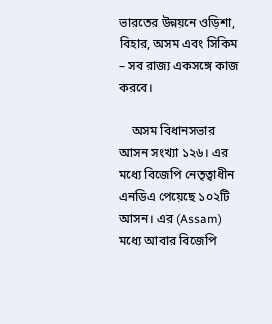ভারতের উন্নয়নে ওড়িশা, বিহার, অসম এবং সিকিম – সব রাজ্য একসঙ্গে কাজ করবে।

    অসম বিধানসভার আসন সংখ্যা ১২৬। এর মধ্যে বিজেপি নেতৃত্বাধীন এনডিএ পেয়েছে ১০২টি আসন। এর (Assam) মধ্যে আবার বিজেপি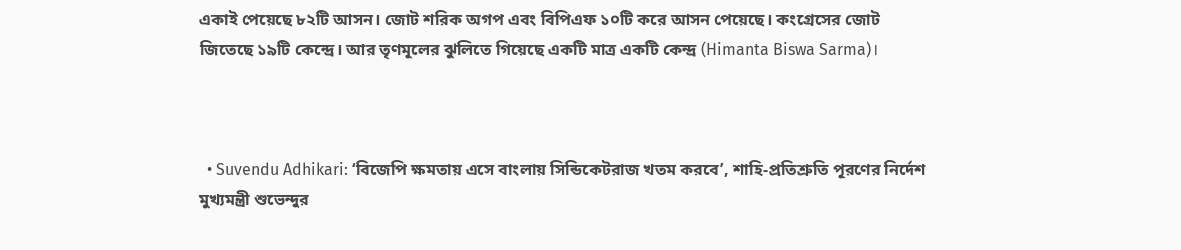একাই পেয়েছে ৮২টি আসন। জোট শরিক অগপ এবং বিপিএফ ১০টি করে আসন পেয়েছে। কংগ্রেসের জোট জিতেছে ১৯টি কেন্দ্রে। আর তৃণমূলের ঝুলিতে গিয়েছে একটি মাত্র একটি কেন্দ্র (Himanta Biswa Sarma)।



  • Suvendu Adhikari: ‘বিজেপি ক্ষমতায় এসে বাংলায় সিন্ডিকেটরাজ খতম করবে’, শাহি-প্রতিশ্রুতি পূরণের নির্দেশ মুখ্যমন্ত্রী শুভেন্দুর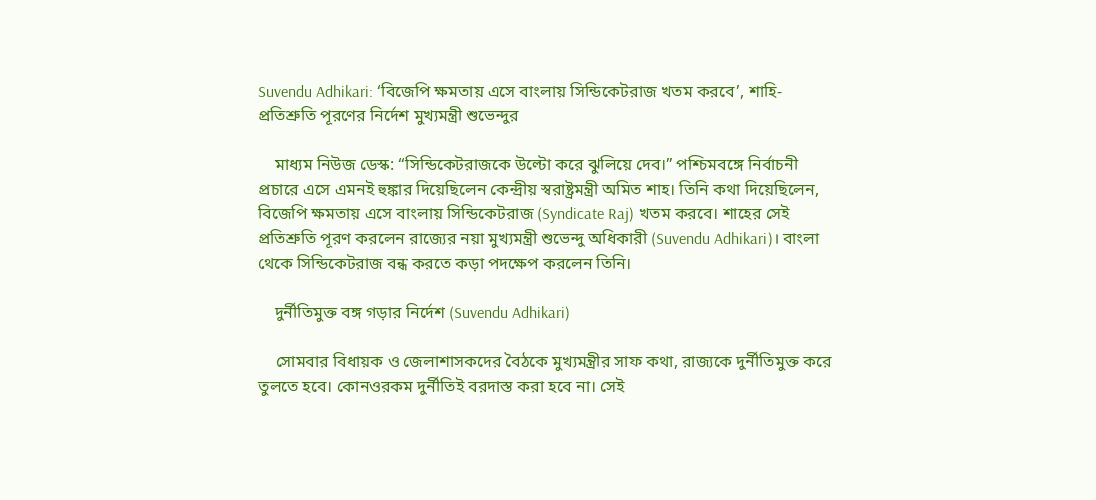Suvendu Adhikari: ‘বিজেপি ক্ষমতায় এসে বাংলায় সিন্ডিকেটরাজ খতম করবে’, শাহি-প্রতিশ্রুতি পূরণের নির্দেশ মুখ্যমন্ত্রী শুভেন্দুর

    মাধ্যম নিউজ ডেস্ক: “সিন্ডিকেটরাজকে উল্টো করে ঝুলিয়ে দেব।” পশ্চিমবঙ্গে নির্বাচনী প্রচারে এসে এমনই হুঙ্কার দিয়েছিলেন কেন্দ্রীয় স্বরাষ্ট্রমন্ত্রী অমিত শাহ। তিনি কথা দিয়েছিলেন, বিজেপি ক্ষমতায় এসে বাংলায় সিন্ডিকেটরাজ (Syndicate Raj) খতম করবে। শাহের সেই প্রতিশ্রুতি পূরণ করলেন রাজ্যের নয়া মুখ্যমন্ত্রী শুভেন্দু অধিকারী (Suvendu Adhikari)। বাংলা থেকে সিন্ডিকেটরাজ বন্ধ করতে কড়া পদক্ষেপ করলেন তিনি।

    দুর্নীতিমুক্ত বঙ্গ গড়ার নির্দেশ (Suvendu Adhikari)

    সোমবার বিধায়ক ও জেলাশাসকদের বৈঠকে মুখ্যমন্ত্রীর সাফ কথা, রাজ্যকে দুর্নীতিমুক্ত করে তুলতে হবে। কোনওরকম দুর্নীতিই বরদাস্ত করা হবে না। সেই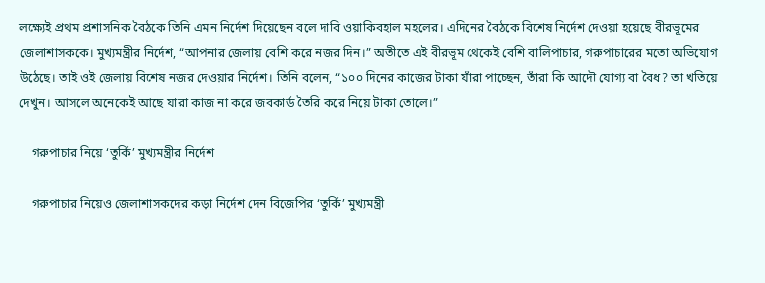লক্ষ্যেই প্রথম প্রশাসনিক বৈঠকে তিনি এমন নির্দেশ দিয়েছেন বলে দাবি ওয়াকিবহাল মহলের। এদিনের বৈঠকে বিশেষ নির্দেশ দেওয়া হয়েছে বীরভূমের জেলাশাসককে। মুখ্যমন্ত্রীর নির্দেশ, “আপনার জেলায় বেশি করে নজর দিন।” অতীতে এই বীরভূম থেকেই বেশি বালিপাচার, গরুপাচারের মতো অভিযোগ উঠেছে। তাই ওই জেলায় বিশেষ নজর দেওয়ার নির্দেশ। তিনি বলেন, “১০০ দিনের কাজের টাকা যাঁরা পাচ্ছেন, তাঁরা কি আদৌ যোগ্য বা বৈধ? তা খতিয়ে দেখুন। আসলে অনেকেই আছে যারা কাজ না করে জবকার্ড তৈরি করে নিয়ে টাকা তোলে।”

    গরুপাচার নিয়ে ‘তুর্কি’ মুখ্যমন্ত্রীর নির্দেশ

    গরুপাচার নিয়েও জেলাশাসকদের কড়া নির্দেশ দেন বিজেপির ‘তুর্কি’ মুখ্যমন্ত্রী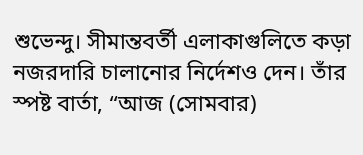শুভেন্দু। সীমান্তবর্তী এলাকাগুলিতে কড়া নজরদারি চালানোর নির্দেশও দেন। তাঁর স্পষ্ট বার্তা, “আজ (সোমবার)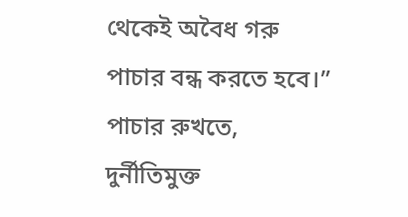থেকেই অবৈধ গরু পাচার বন্ধ করতে হবে।” পাচার রুখতে, দুর্নীতিমুক্ত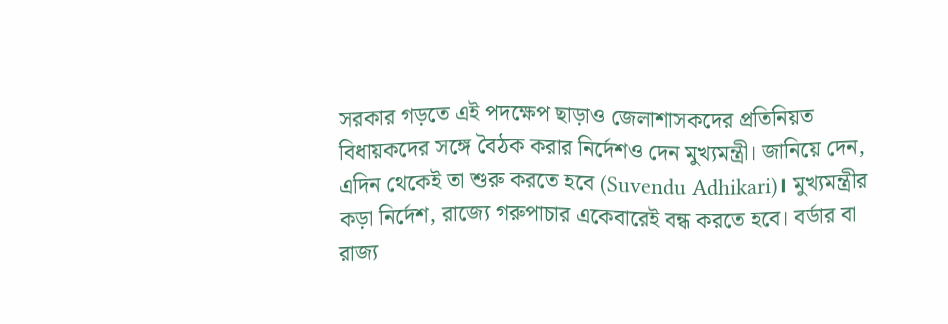সরকার গড়তে এই পদক্ষেপ ছাড়াও জেলাশাসকদের প্রতিনিয়ত বিধায়কদের সঙ্গে বৈঠক করার নির্দেশও দেন মুখ্যমন্ত্রী। জানিয়ে দেন, এদিন থেকেই তা শুরু করতে হবে (Suvendu Adhikari)। মুখ্যমন্ত্রীর কড়া নির্দেশ, রাজ্যে গরুপাচার একেবারেই বন্ধ করতে হবে। বর্ডার বা রাজ্য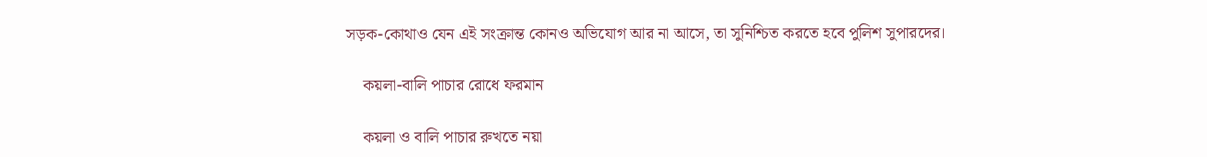সড়ক-কোথাও যেন এই সংক্রান্ত কোনও অভিযোগ আর না আসে, তা সুনিশ্চিত করতে হবে পুলিশ সুপারদের।

    কয়লা-বালি পাচার রোধে ফরমান

    কয়লা ও বালি পাচার রুখতে নয়া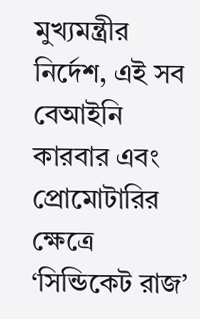মুখ্যমন্ত্রীর নির্দেশ, এই সব বেআইনি কারবার এবং প্রোমোটারির ক্ষেত্রে ‘সিন্ডিকেট রাজ’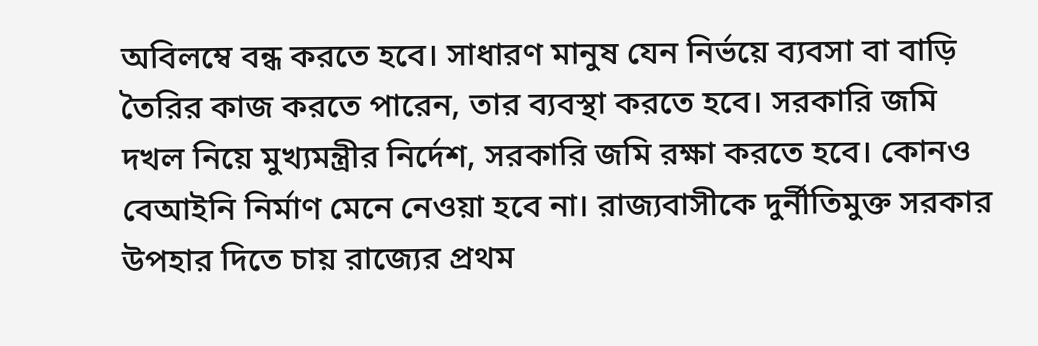অবিলম্বে বন্ধ করতে হবে। সাধারণ মানুষ যেন নির্ভয়ে ব্যবসা বা বাড়ি তৈরির কাজ করতে পারেন, তার ব্যবস্থা করতে হবে। সরকারি জমি দখল নিয়ে মুখ্যমন্ত্রীর নির্দেশ, সরকারি জমি রক্ষা করতে হবে। কোনও বেআইনি নির্মাণ মেনে নেওয়া হবে না। রাজ্যবাসীকে দুর্নীতিমুক্ত সরকার উপহার দিতে চায় রাজ্যের প্রথম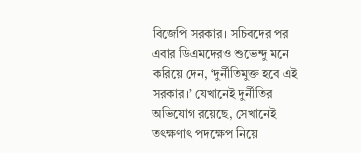বিজেপি সরকার। সচিবদের পর এবার ডিএমদেরও শুভেন্দু মনে করিয়ে দেন, ‘দুর্নীতিমুক্ত হবে এই সরকার।’ যেখানেই দুর্নীতির অভিযোগ রয়েছে, সেখানেই তৎক্ষণাৎ পদক্ষেপ নিয়ে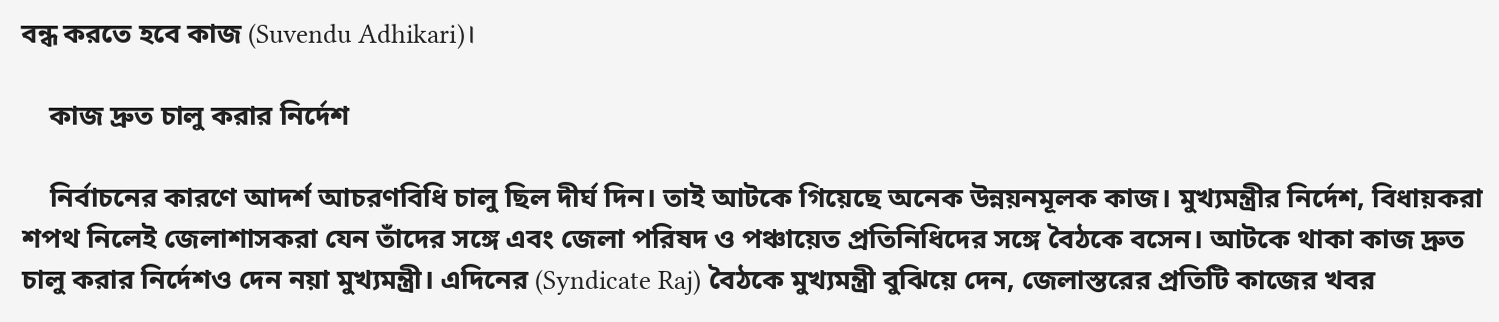বন্ধ করতে হবে কাজ (Suvendu Adhikari)।

    কাজ দ্রুত চালু করার নির্দেশ

    নির্বাচনের কারণে আদর্শ আচরণবিধি চালু ছিল দীর্ঘ দিন। তাই আটকে গিয়েছে অনেক উন্নয়নমূলক কাজ। মুখ্যমন্ত্রীর নির্দেশ, বিধায়করা শপথ নিলেই জেলাশাসকরা যেন তাঁদের সঙ্গে এবং জেলা পরিষদ ও পঞ্চায়েত প্রতিনিধিদের সঙ্গে বৈঠকে বসেন। আটকে থাকা কাজ দ্রুত চালু করার নির্দেশও দেন নয়া মুখ্যমন্ত্রী। এদিনের (Syndicate Raj) বৈঠকে মুখ্যমন্ত্রী বুঝিয়ে দেন, জেলাস্তরের প্রতিটি কাজের খবর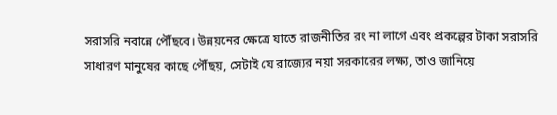সরাসরি নবান্নে পৌঁছবে। উন্নয়নের ক্ষেত্রে যাতে রাজনীতির রং না লাগে এবং প্রকল্পের টাকা সরাসরি সাধারণ মানুষের কাছে পৌঁছয়, সেটাই যে রাজ্যের নয়া সরকারের লক্ষ্য, তাও জানিয়ে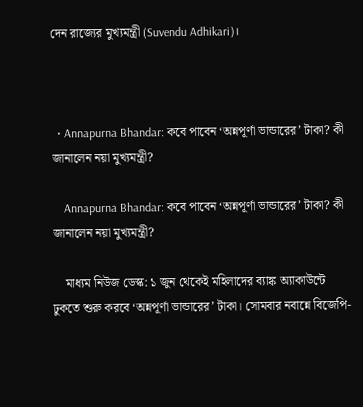দেন রাজ্যের মুখ্যমন্ত্রী (Suvendu Adhikari)।



  • Annapurna Bhandar: কবে পাবেন ‘অন্নপূর্ণা ভান্ডারের’ টাকা? কী জানালেন নয়া মুখ্যমন্ত্রী?

    Annapurna Bhandar: কবে পাবেন ‘অন্নপূর্ণা ভান্ডারের’ টাকা? কী জানালেন নয়া মুখ্যমন্ত্রী?

    মাধ্যম নিউজ ডেস্ক: ১ জুন থেকেই মহিলাদের ব্যাঙ্ক অ্যাকাউন্টে ঢুকতে শুরু করবে ‘অন্নপূর্ণা ভান্ডারের’ টাকা। সোমবার নবান্নে বিজেপি-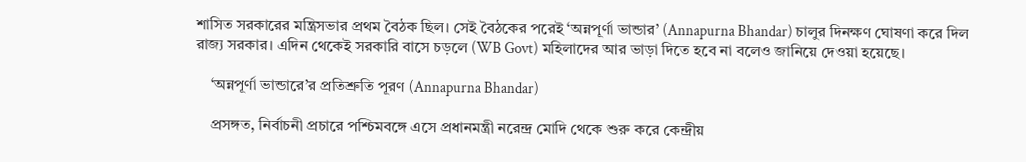শাসিত সরকারের মন্ত্রিসভার প্রথম বৈঠক ছিল। সেই বৈঠকের পরেই ‘অন্নপূর্ণা ভান্ডার’ (Annapurna Bhandar) চালুর দিনক্ষণ ঘোষণা করে দিল রাজ্য সরকার। এদিন থেকেই সরকারি বাসে চড়লে (WB Govt) মহিলাদের আর ভাড়া দিতে হবে না বলেও জানিয়ে দেওয়া হয়েছে।

    ‘অন্নপূর্ণা ভান্ডারে’র প্রতিশ্রুতি পূরণ (Annapurna Bhandar)

    প্রসঙ্গত, নির্বাচনী প্রচারে পশ্চিমবঙ্গে এসে প্রধানমন্ত্রী নরেন্দ্র মোদি থেকে শুরু করে কেন্দ্রীয়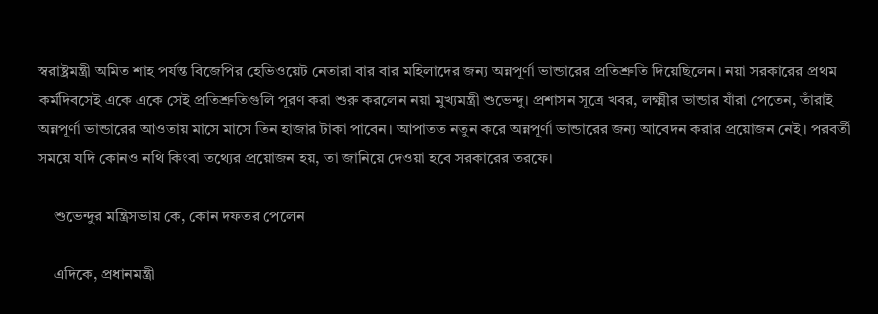স্বরাষ্ট্রমন্ত্রী অমিত শাহ পর্যন্ত বিজেপির হেভিওয়েট নেতারা বার বার মহিলাদের জন্য অন্নপূর্ণা ভান্ডারের প্রতিশ্রুতি দিয়েছিলেন। নয়া সরকারের প্রথম কর্মদিবসেই একে একে সেই প্রতিশ্রুতিগুলি পূরণ করা শুরু করলেন নয়া মুখ্যমন্ত্রী শুভেন্দু। প্রশাসন সূত্রে খবর, লক্ষ্মীর ভান্ডার যাঁরা পেতেন, তাঁরাই অন্নপূর্ণা ভান্ডারের আওতায় মাসে মাসে তিন হাজার টাকা পাবেন। আপাতত নতুন করে অন্নপূর্ণা ভান্ডারের জন্য আবেদন করার প্রয়োজন নেই। পরবর্তী সময়ে যদি কোনও নথি কিংবা তথ্যের প্রয়োজন হয়, তা জানিয়ে দেওয়া হবে সরকারের তরফে।

    শুভেন্দুর মন্ত্রিসভায় কে, কোন দফতর পেলেন

    এদিকে, প্রধানমন্ত্রী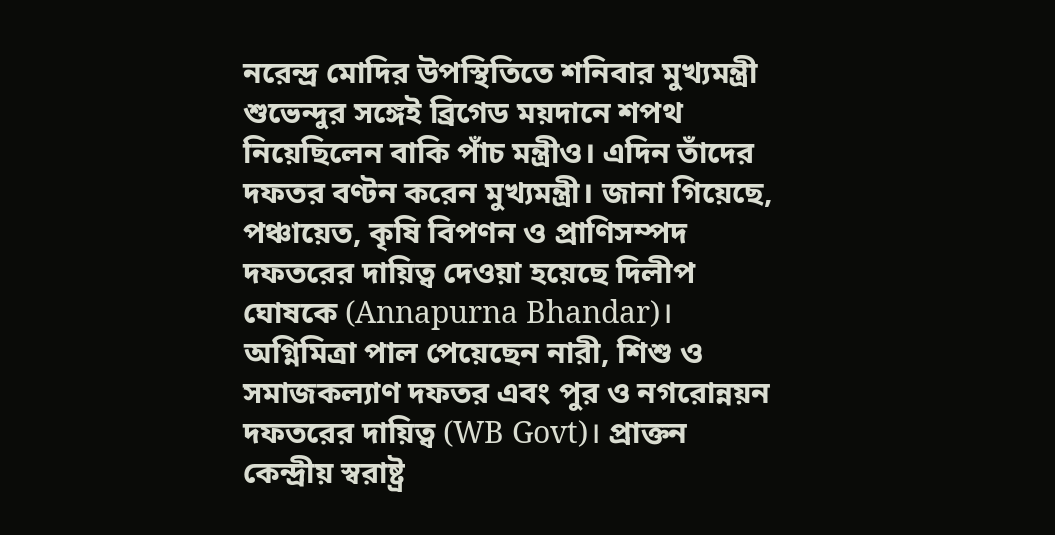নরেন্দ্র মোদির উপস্থিতিতে শনিবার মুখ্যমন্ত্রী শুভেন্দুর সঙ্গেই ব্রিগেড ময়দানে শপথ নিয়েছিলেন বাকি পাঁচ মন্ত্রীও। এদিন তাঁদের দফতর বণ্টন করেন মুখ্যমন্ত্রী। জানা গিয়েছে, পঞ্চায়েত, কৃষি বিপণন ও প্রাণিসম্পদ দফতরের দায়িত্ব দেওয়া হয়েছে দিলীপ ঘোষকে (Annapurna Bhandar)। অগ্নিমিত্রা পাল পেয়েছেন নারী, শিশু ও সমাজকল্যাণ দফতর এবং পুর ও নগরোন্নয়ন দফতরের দায়িত্ব (WB Govt)। প্রাক্তন কেন্দ্রীয় স্বরাষ্ট্র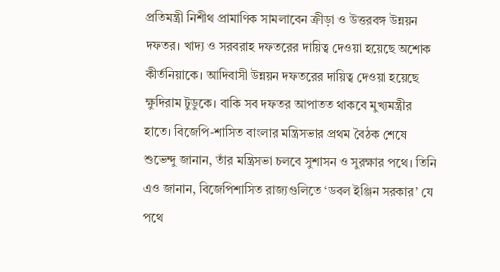প্রতিমন্ত্রী নিশীথ প্রামাণিক সামলাবেন ক্রীড়া ও উত্তরবঙ্গ উন্নয়ন দফতর। খাদ‍্য ও সরবরাহ দফতরের দায়িত্ব দেওয়া হয়েছে অশোক কীর্তনিয়াকে। আদিবাসী উন্নয়ন দফতরের দায়িত্ব দেওয়া হয়েছে ক্ষুদিরাম টুডুকে। বাকি সব দফতর আপাতত থাকবে মুখ্যমন্ত্রীর হাতে। বিজেপি-শাসিত বাংলার মন্ত্রিসভার প্রথম বৈঠক শেষে শুভেন্দু জানান, তাঁর মন্ত্রিসভা চলবে সুশাসন ও সুরক্ষার পথে। তিনি এও জানান, বিজেপিশাসিত রাজ্যগুলিতে ‘ডবল ইঞ্জিন সরকার’ যে পথে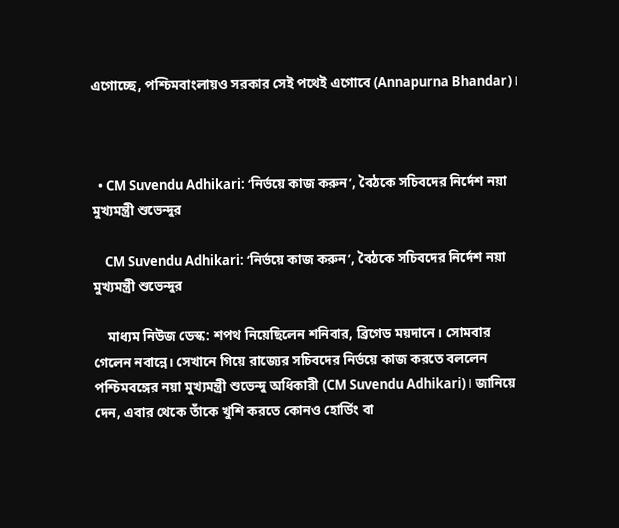এগোচ্ছে, পশ্চিমবাংলায়ও সরকার সেই পথেই এগোবে (Annapurna Bhandar)।



  • CM Suvendu Adhikari: ‘নির্ভয়ে কাজ করুন’, বৈঠকে সচিবদের নির্দেশ নয়া মুখ্যমন্ত্রী শুভেন্দুর

    CM Suvendu Adhikari: ‘নির্ভয়ে কাজ করুন’, বৈঠকে সচিবদের নির্দেশ নয়া মুখ্যমন্ত্রী শুভেন্দুর

    মাধ্যম নিউজ ডেস্ক: শপথ নিয়েছিলেন শনিবার, ব্রিগেড ময়দানে। সোমবার গেলেন নবান্নে। সেখানে গিয়ে রাজ্যের সচিবদের নির্ভয়ে কাজ করতে বললেন পশ্চিমবঙ্গের নয়া মুখ্যমন্ত্রী শুভেন্দু অধিকারী (CM Suvendu Adhikari)। জানিয়ে দেন, এবার থেকে তাঁকে খুশি করতে কোনও হোর্ডিং বা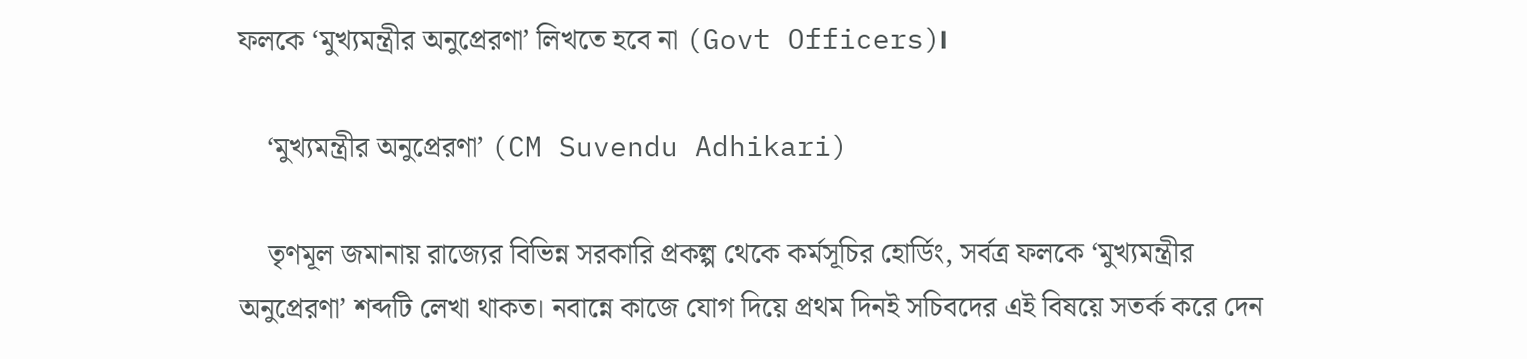ফলকে ‘মুখ্যমন্ত্রীর অনুপ্রেরণা’ লিখতে হবে না (Govt Officers)।

    ‘মুখ্যমন্ত্রীর অনুপ্রেরণা’ (CM Suvendu Adhikari)

    তৃণমূল জমানায় রাজ্যের বিভিন্ন সরকারি প্রকল্প থেকে কর্মসূচির হোর্ডিং, সর্বত্র ফলকে ‘মুখ্যমন্ত্রীর অনুপ্রেরণা’ শব্দটি লেখা থাকত। নবান্নে কাজে যোগ দিয়ে প্রথম দিনই সচিবদের এই বিষয়ে সতর্ক করে দেন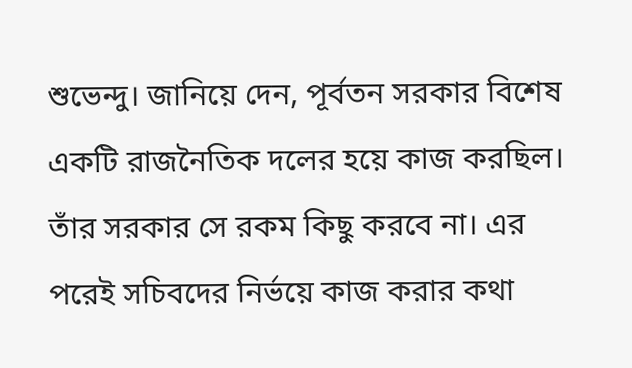শুভেন্দু। জানিয়ে দেন, পূর্বতন সরকার বিশেষ একটি রাজনৈতিক দলের হয়ে কাজ করছিল। তাঁর সরকার সে রকম কিছু করবে না। এর পরেই সচিবদের নির্ভয়ে কাজ করার কথা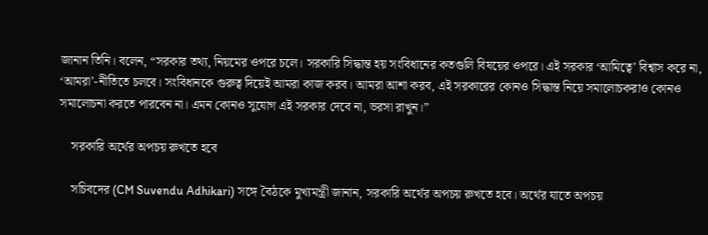জানান তিনি। বলেন, “সরকার তথ্য, নিয়মের ওপরে চলে। সরকারি সিদ্ধান্ত হয় সংবিধানের কতগুলি বিষয়ের ওপরে। এই সরকার ‘আমিত্বে’ বিশ্বাস করে না, ‘আমরা’-নীতিতে চলবে। সংবিধানকে গুরুত্ব দিয়েই আমরা কাজ করব। আমরা আশা করব, এই সরকারের কোনও সিদ্ধান্ত নিয়ে সমালোচকরাও কোনও সমালোচনা করতে পারবেন না। এমন কোনও সুযোগ এই সরকার দেবে না, ভরসা রাখুন।”

    সরকারি অর্থের অপচয় রুখতে হবে

    সচিবদের (CM Suvendu Adhikari) সঙ্গে বৈঠকে মুখ্যমন্ত্রী জানান, সরকারি অর্থের অপচয় রুখতে হবে। অর্থের যাতে অপচয়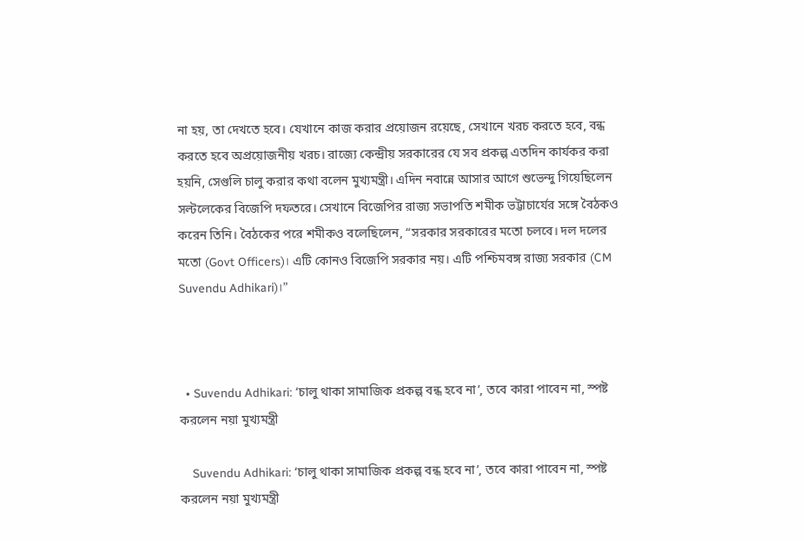না হয়, তা দেখতে হবে। যেখানে কাজ করার প্রয়োজন রয়েছে, সেখানে খরচ করতে হবে, বন্ধ করতে হবে অপ্রয়োজনীয় খরচ। রাজ্যে কেন্দ্রীয় সরকারের যে সব প্রকল্প এতদিন কার্যকর করা হয়নি, সেগুলি চালু করার কথা বলেন মুখ্যমন্ত্রী। এদিন নবান্নে আসার আগে শুভেন্দু গিয়েছিলেন সল্টলেকের বিজেপি দফতরে। সেখানে বিজেপির রাজ্য সভাপতি শমীক ভট্টাচার্যের সঙ্গে বৈঠকও করেন তিনি। বৈঠকের পরে শমীকও বলেছিলেন, “সরকার সরকারের মতো চলবে। দল দলের মতো (Govt Officers)। এটি কোনও বিজেপি সরকার নয়। এটি পশ্চিমবঙ্গ রাজ্য সরকার (CM Suvendu Adhikari)।”



  • Suvendu Adhikari: ‘চালু থাকা সামাজিক প্রকল্প বন্ধ হবে না’, তবে কারা পাবেন না, স্পষ্ট করলেন নয়া মুখ্যমন্ত্রী

    Suvendu Adhikari: ‘চালু থাকা সামাজিক প্রকল্প বন্ধ হবে না’, তবে কারা পাবেন না, স্পষ্ট করলেন নয়া মুখ্যমন্ত্রী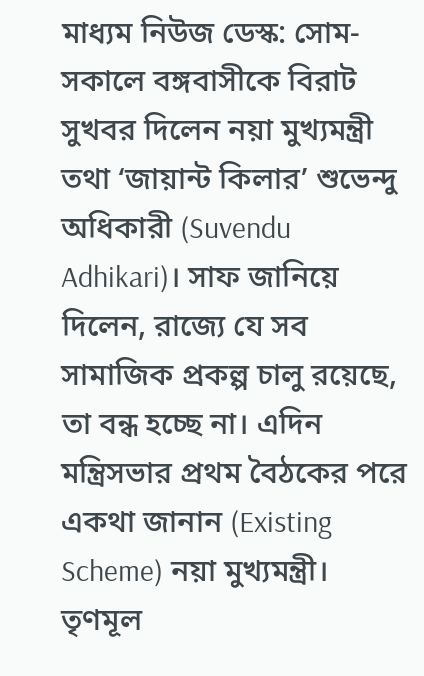মাধ্যম নিউজ ডেস্ক: সোম-সকালে বঙ্গবাসীকে বিরাট সুখবর দিলেন নয়া মুখ্যমন্ত্রী তথা ‘জায়ান্ট কিলার’ শুভেন্দু অধিকারী (Suvendu Adhikari)। সাফ জানিয়ে দিলেন, রাজ্যে যে সব সামাজিক প্রকল্প চালু রয়েছে, তা বন্ধ হচ্ছে না। এদিন মন্ত্রিসভার প্রথম বৈঠকের পরে একথা জানান (Existing Scheme) নয়া মুখ্যমন্ত্রী। তৃণমূল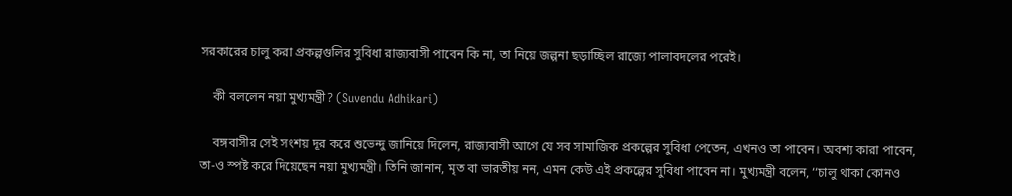সরকারের চালু করা প্রকল্পগুলির সুবিধা রাজ্যবাসী পাবেন কি না, তা নিয়ে জল্পনা ছড়াচ্ছিল রাজ্যে পালাবদলের পরেই।

    কী বললেন নয়া মুখ্যমন্ত্রী? (Suvendu Adhikari)

    বঙ্গবাসীর সেই সংশয় দূর করে শুভেন্দু জানিয়ে দিলেন, রাজ্যবাসী আগে যে সব সামাজিক প্রকল্পের সুবিধা পেতেন, এখনও তা পাবেন। অবশ্য কারা পাবেন, তা-ও স্পষ্ট করে দিয়েছেন নয়া মুখ্যমন্ত্রী। তিনি জানান, মৃত বা ভারতীয় নন, এমন কেউ এই প্রকল্পের সুবিধা পাবেন না। মুখ্যমন্ত্রী বলেন, ‘‘চালু থাকা কোনও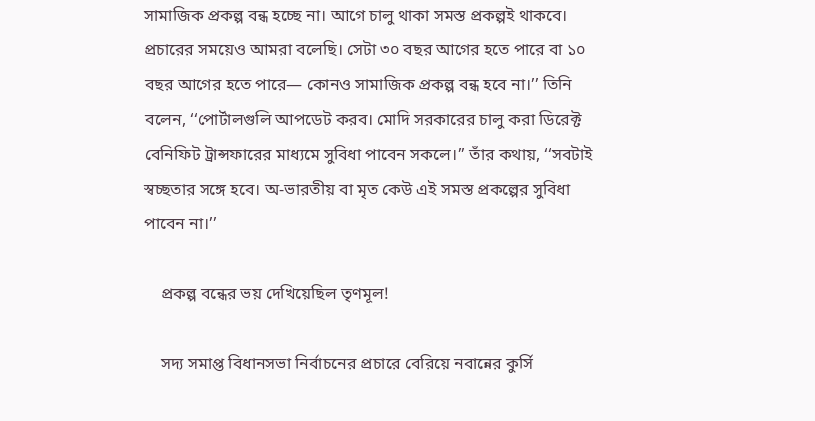সামাজিক প্রকল্প বন্ধ হচ্ছে না। আগে চালু থাকা সমস্ত প্রকল্পই থাকবে। প্রচারের সময়েও আমরা বলেছি। সেটা ৩০ বছর আগের হতে পারে বা ১০ বছর আগের হতে পারে— কোনও সামাজিক প্রকল্প বন্ধ হবে না।’’ তিনি বলেন, ‘‘পোর্টালগুলি আপডেট করব। মোদি সরকারের চালু করা ডিরেক্ট বেনিফিট ট্রান্সফারের মাধ্যমে সুবিধা পাবেন সকলে।’’ তাঁর কথায়, ‘‘সবটাই স্বচ্ছতার সঙ্গে হবে। অ-ভারতীয় বা মৃত কেউ এই সমস্ত প্রকল্পের সুবিধা পাবেন না।’’

    প্রকল্প বন্ধের ভয় দেখিয়েছিল তৃণমূল!

    সদ্য সমাপ্ত বিধানসভা নির্বাচনের প্রচারে বেরিয়ে নবান্নের কুর্সি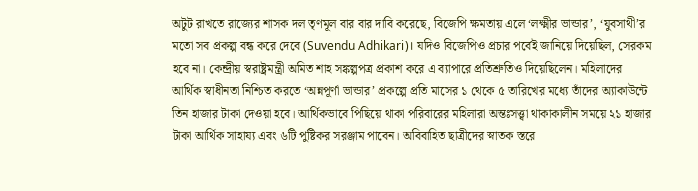অটুট রাখতে রাজ্যের শাসক দল তৃণমূল বার বার দাবি করেছে, বিজেপি ক্ষমতায় এলে ‘লক্ষ্মীর ভান্ডার’, ‘যুবসাথী’র মতো সব প্রকল্প বন্ধ করে দেবে (Suvendu Adhikari)। যদিও বিজেপিও প্রচার পর্বেই জানিয়ে দিয়েছিল, সেরকম হবে না। কেন্দ্রীয় স্বরাষ্ট্রমন্ত্রী অমিত শাহ সঙ্কল্পপত্র প্রকাশ করে এ ব্যাপারে প্রতিশ্রুতিও দিয়েছিলেন। মহিলাদের আর্থিক স্বাধীনতা নিশ্চিত করতে ‘অন্নপূর্ণা ভান্ডার’ প্রকল্পে প্রতি মাসের ১ থেকে ৫ তারিখের মধ্যে তাঁদের অ্যাকাউন্টে তিন হাজার টাকা দেওয়া হবে। আর্থিকভাবে পিছিয়ে থাকা পরিবারের মহিলারা অন্তঃসত্ত্বা থাকাকালীন সময়ে ২১ হাজার টাকা আর্থিক সাহায্য এবং ৬টি পুষ্টিকর সরঞ্জাম পাবেন। অবিবাহিত ছাত্রীদের স্নাতক স্তরে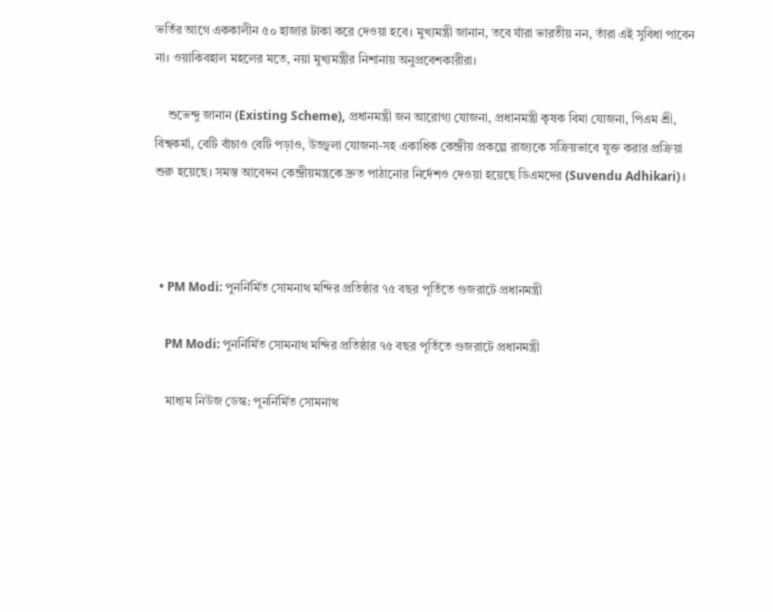ভর্তির আগে এককালীন ৫০ হাজার টাকা করে দেওয়া হবে। মুখ্যমন্ত্রী জানান, তবে যাঁরা ভারতীয় নন, তাঁরা এই সুবিধা পাবেন না। ওয়াকিবহাল মহলের মতে, নয়া মুখ্যমন্ত্রীর নিশানায় অনুপ্রবেশকারীরা।

    শুভেন্দু জানান (Existing Scheme), প্রধানমন্ত্রী জন আরোগ্য যোজনা, প্রধানমন্ত্রী কৃষক বিমা যোজনা, পিএম শ্রী, বিশ্বকর্মা, বেটি বাঁচাও বেটি পড়াও, উজ্জ্বলা যোজনা-সহ একাধিক কেন্দ্রীয় প্রকল্পে রাজ্যকে সক্রিয়ভাবে যুক্ত করার প্রক্রিয়া শুরু হয়েছে। সমস্ত আবেদন কেন্দ্রীয়মন্ত্রকে দ্রুত পাঠানোর নির্দেশও দেওয়া হয়েছে ডিএমদের (Suvendu Adhikari)।



  • PM Modi: পুনর্নির্মিত সোমনাথ মন্দির প্রতিষ্ঠার ৭৫ বছর পূর্তিতে গুজরাটে প্রধানমন্ত্রী

    PM Modi: পুনর্নির্মিত সোমনাথ মন্দির প্রতিষ্ঠার ৭৫ বছর পূর্তিতে গুজরাটে প্রধানমন্ত্রী

    মাধ্যম নিউজ ডেস্ক: পুনর্নির্মিত সোমনাথ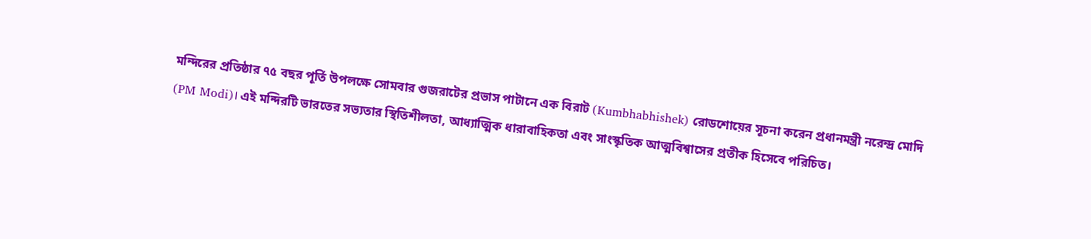মন্দিরের প্রতিষ্ঠার ৭৫ বছর পূর্তি উপলক্ষে সোমবার গুজরাটের প্রভাস পাটানে এক বিরাট (Kumbhabhishek) রোডশোয়ের সূচনা করেন প্রধানমন্ত্রী নরেন্দ্র মোদি (PM Modi)। এই মন্দিরটি ভারতের সভ্যতার স্থিতিশীলতা, আধ্যাত্মিক ধারাবাহিকতা এবং সাংস্কৃতিক আত্মবিশ্বাসের প্রতীক হিসেবে পরিচিত।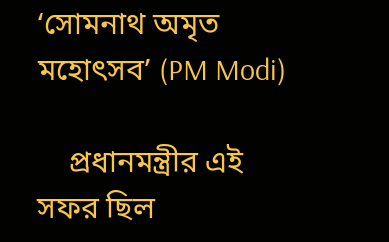‘সোমনাথ অমৃত মহোৎসব’ (PM Modi)

    প্রধানমন্ত্রীর এই সফর ছিল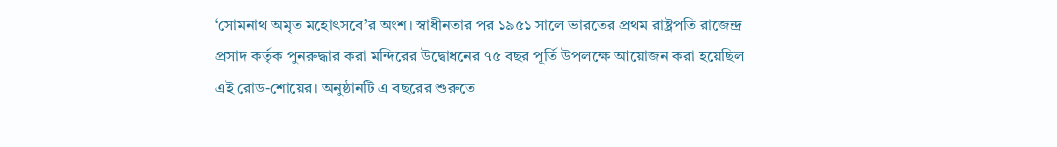‘সোমনাথ অমৃত মহোৎসবে’র অংশ। স্বাধীনতার পর ১৯৫১ সালে ভারতের প্রথম রাষ্ট্রপতি রাজেন্দ্র প্রসাদ কর্তৃক পুনরুদ্ধার করা মন্দিরের উদ্বোধনের ৭৫ বছর পূর্তি উপলক্ষে আয়োজন করা হয়েছিল এই রোড-শোয়ের। অনুষ্ঠানটি এ বছরের শুরুতে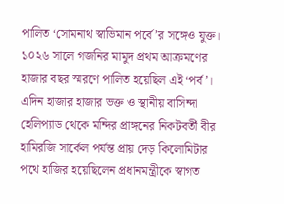পালিত ‘সোমনাথ স্বাভিমান পর্বে’র সঙ্গেও যুক্ত। ১০২৬ সালে গজনির মামুদ প্রথম আক্রমণের হাজার বছর স্মরণে পালিত হয়েছিল এই ‘পর্ব’। এদিন হাজার হাজার ভক্ত ও স্থানীয় বাসিন্দা হেলিপ্যাড থেকে মন্দির প্রাঙ্গনের নিকটবর্তী বীর হামিরজি সার্কেল পর্যন্ত প্রায় দেড় কিলোমিটার পথে হাজির হয়েছিলেন প্রধানমন্ত্রীকে স্বাগত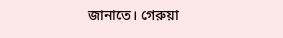জানাতে। গেরুয়া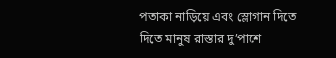পতাকা নাড়িয়ে এবং স্লোগান দিতে দিতে মানুষ রাস্তার দু’পাশে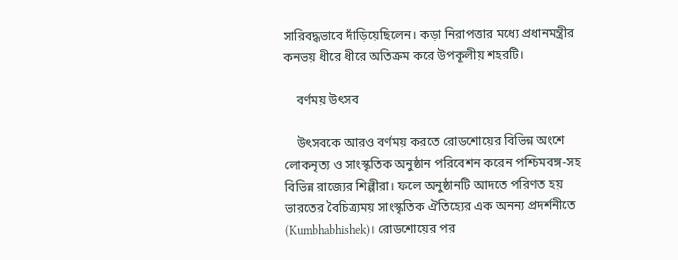সারিবদ্ধভাবে দাঁড়িয়েছিলেন। কড়া নিরাপত্তার মধ্যে প্রধানমন্ত্রীর কনভয় ধীরে ধীরে অতিক্রম করে উপকূলীয় শহরটি।

    বর্ণময় উৎসব

    উৎসবকে আরও বর্ণময় করতে রোডশোয়ের বিভিন্ন অংশে লোকনৃত্য ও সাংস্কৃতিক অনুষ্ঠান পরিবেশন করেন পশ্চিমবঙ্গ-সহ বিভিন্ন রাজ্যের শিল্পীরা। ফলে অনুষ্ঠানটি আদতে পরিণত হয় ভারতের বৈচিত্র্যময় সাংস্কৃতিক ঐতিহ্যের এক অনন্য প্রদর্শনীতে (Kumbhabhishek)। রোডশোয়ের পর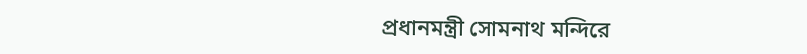প্রধানমন্ত্রী সোমনাথ মন্দিরে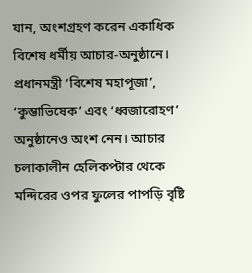যান, অংশগ্রহণ করেন একাধিক বিশেষ ধর্মীয় আচার-অনুষ্ঠানে। প্রধানমন্ত্রী ‘বিশেষ মহাপূজা’, ‘কুম্ভাভিষেক’ এবং ‘ধ্বজারোহণ’ অনুষ্ঠানেও অংশ নেন। আচার চলাকালীন হেলিকপ্টার থেকে মন্দিরের ওপর ফুলের পাপড়ি বৃষ্টি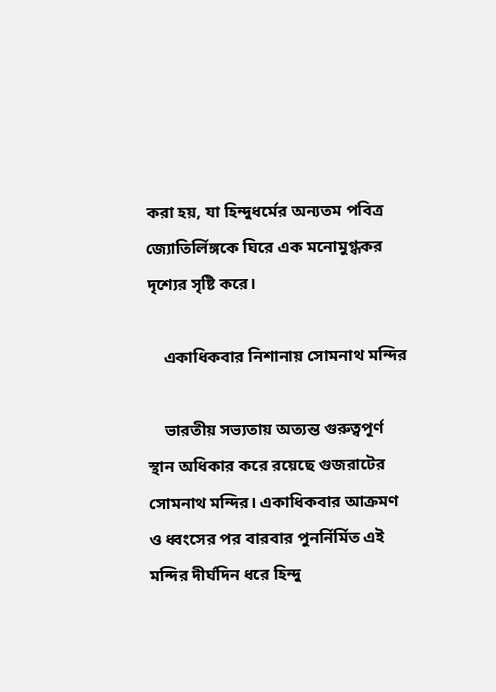করা হয়, যা হিন্দুধর্মের অন্যতম পবিত্র জ্যোতির্লিঙ্গকে ঘিরে এক মনোমুগ্ধকর দৃশ্যের সৃষ্টি করে।

    একাধিকবার নিশানায় সোমনাথ মন্দির

    ভারতীয় সভ্যতায় অত্যন্ত গুরুত্বপূর্ণ স্থান অধিকার করে রয়েছে গুজরাটের সোমনাথ মন্দির। একাধিকবার আক্রমণ ও ধ্বংসের পর বারবার পুনর্নির্মিত এই মন্দির দীর্ঘদিন ধরে হিন্দু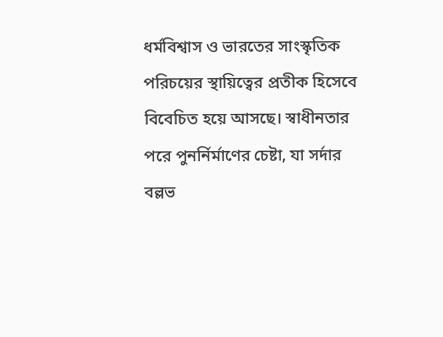ধর্মবিশ্বাস ও ভারতের সাংস্কৃতিক পরিচয়ের স্থায়িত্বের প্রতীক হিসেবে বিবেচিত হয়ে আসছে। স্বাধীনতার পরে পুনর্নির্মাণের চেষ্টা, যা সর্দার বল্লভ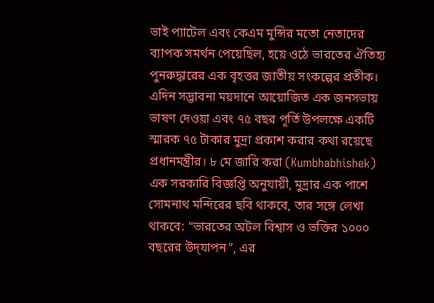ভাই প্যাটেল এবং কেএম মুন্সির মতো নেতাদের ব্যাপক সমর্থন পেয়েছিল, হয়ে ওঠে ভারতের ঐতিহ্য পুনরুদ্ধারের এক বৃহত্তর জাতীয় সংকল্পের প্রতীক। এদিন সদ্ভাবনা ময়দানে আয়োজিত এক জনসভায় ভাষণ দেওয়া এবং ৭৫ বছর পূর্তি উপলক্ষে একটি স্মারক ৭৫ টাকার মুদ্রা প্রকাশ করার কথা রয়েছে প্রধানমন্ত্রীর। ৮ মে জারি করা (Kumbhabhishek) এক সরকারি বিজ্ঞপ্তি অনুযায়ী, মুদ্রার এক পাশে সোমনাথ মন্দিরের ছবি থাকবে, তার সঙ্গে লেখা থাকবে: “ভারতের অটল বিশ্বাস ও ভক্তির ১০০০ বছরের উদ্‌যাপন”, এর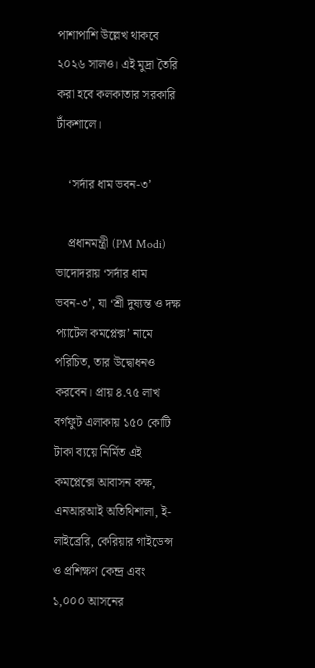পাশাপাশি উল্লেখ থাকবে ২০২৬ সালও। এই মুদ্রা তৈরি করা হবে কলকাতার সরকারি টাঁকশালে।

    ‘সর্দার ধাম ভবন-৩’

    প্রধানমন্ত্রী (PM Modi) ভাদোদরায় ‘সর্দার ধাম ভবন-৩’, যা ‘শ্রী দুষ্যন্ত ও দক্ষ প্যাটেল কমপ্লেক্স’ নামে পরিচিত, তার উদ্বোধনও করবেন। প্রায় ৪.৭৫ লাখ বর্গফুট এলাকায় ১৫০ কোটি টাকা ব্যয়ে নির্মিত এই কমপ্লেক্সে আবাসন কক্ষ, এনআরআই অতিথিশালা, ই-লাইব্রেরি, কেরিয়ার গাইডেন্স ও প্রশিক্ষণ কেন্দ্র এবং ১,০০০ আসনের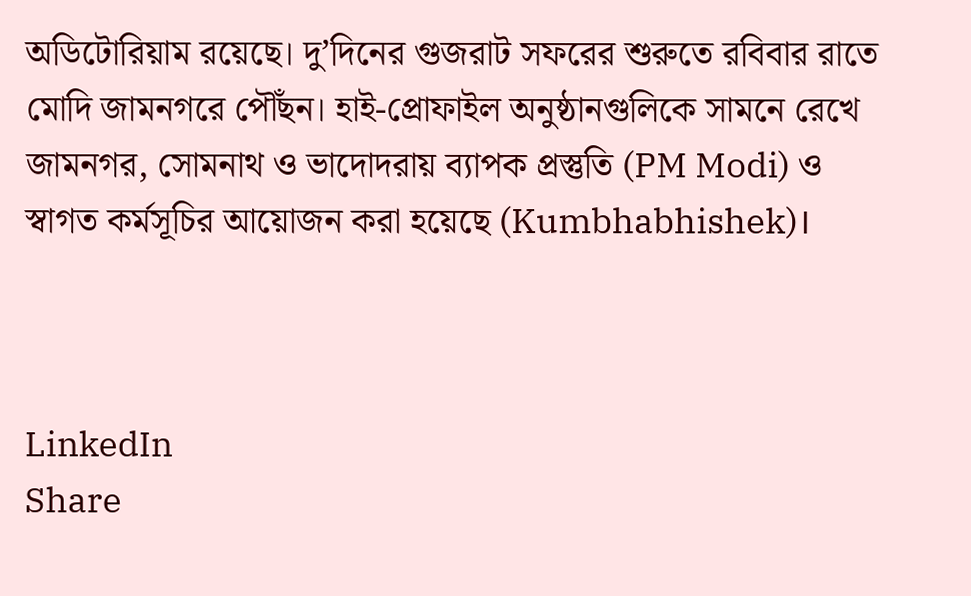অডিটোরিয়াম রয়েছে। দু’দিনের গুজরাট সফরের শুরুতে রবিবার রাতে মোদি জামনগরে পৌঁছন। হাই-প্রোফাইল অনুষ্ঠানগুলিকে সামনে রেখে জামনগর, সোমনাথ ও ভাদোদরায় ব্যাপক প্রস্তুতি (PM Modi) ও স্বাগত কর্মসূচির আয়োজন করা হয়েছে (Kumbhabhishek)।



LinkedIn
Share